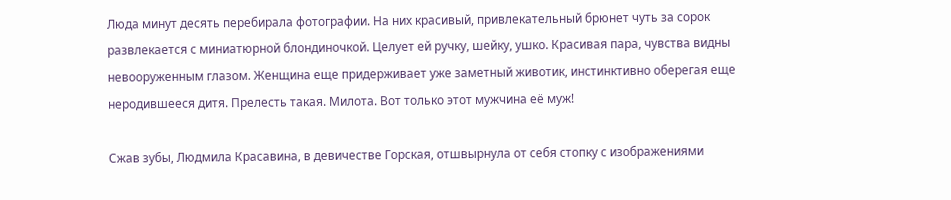Люда минут десять перебирала фотографии. На них красивый, привлекательный брюнет чуть за сорок развлекается с миниатюрной блондиночкой. Целует ей ручку, шейку, ушко. Красивая пара, чувства видны невооруженным глазом. Женщина еще придерживает уже заметный животик, инстинктивно оберегая еще неродившееся дитя. Прелесть такая. Милота. Вот только этот мужчина её муж!

Сжав зубы, Людмила Красавина, в девичестве Горская, отшвырнула от себя стопку с изображениями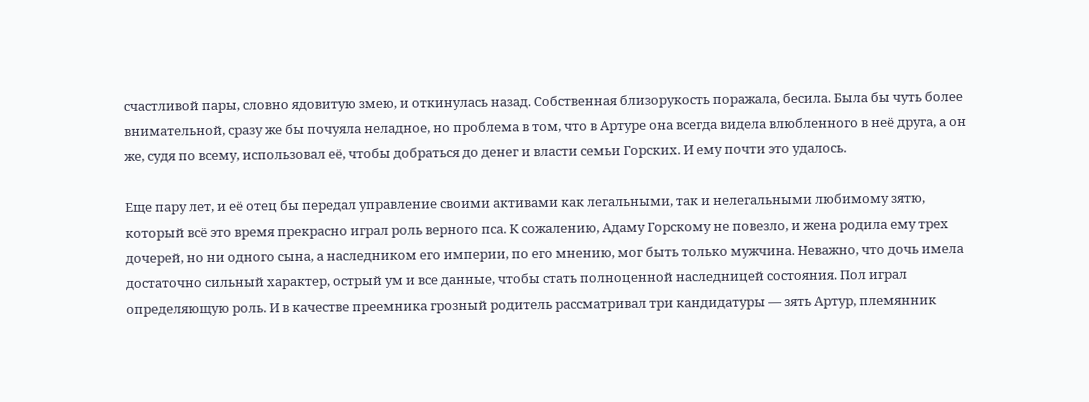счастливой пары, словно ядовитую змею, и откинулась назад. Собственная близорукость поражала, бесила. Была бы чуть более внимательной, сразу же бы почуяла неладное, но проблема в том, что в Артуре она всегда видела влюбленного в неё друга, а он же, судя по всему, использовал её, чтобы добраться до денег и власти семьи Горских. И ему почти это удалось.

Еще пару лет, и её отец бы передал управление своими активами как легальными, так и нелегальными любимому зятю, который всё это время прекрасно играл роль верного пса. К сожалению, Адаму Горскому не повезло, и жена родила ему трех дочерей, но ни одного сына, а наследником его империи, по его мнению, мог быть только мужчина. Неважно, что дочь имела достаточно сильный характер, острый ум и все данные, чтобы стать полноценной наследницей состояния. Пол играл определяющую роль. И в качестве преемника грозный родитель рассматривал три кандидатуры — зять Артур, племянник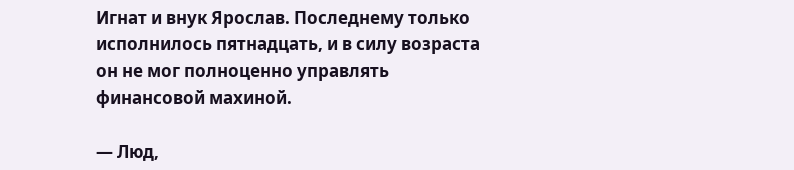Игнат и внук Ярослав. Последнему только исполнилось пятнадцать, и в силу возраста он не мог полноценно управлять финансовой махиной.

— Люд,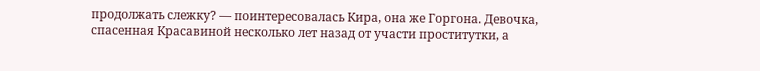продолжать слежку? — поинтересовалась Кира, она же Горгона. Девочка, спасенная Красавиной несколько лет назад от участи проститутки, а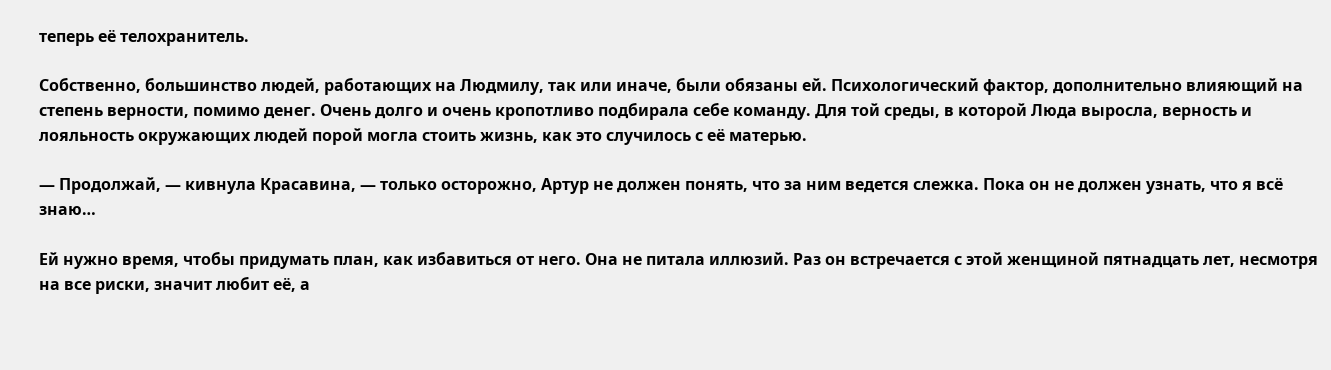теперь её телохранитель.

Собственно, большинство людей, работающих на Людмилу, так или иначе, были обязаны ей. Психологический фактор, дополнительно влияющий на степень верности, помимо денег. Очень долго и очень кропотливо подбирала себе команду. Для той среды, в которой Люда выросла, верность и лояльность окружающих людей порой могла стоить жизнь, как это случилось с её матерью.

— Продолжай, — кивнула Красавина, — только осторожно, Артур не должен понять, что за ним ведется слежка. Пока он не должен узнать, что я всё знаю…

Ей нужно время, чтобы придумать план, как избавиться от него. Она не питала иллюзий. Раз он встречается с этой женщиной пятнадцать лет, несмотря на все риски, значит любит её, а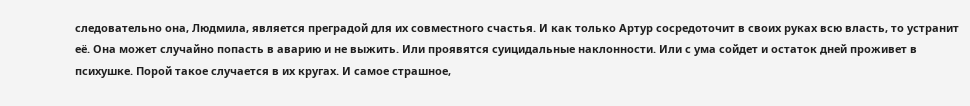следовательно она, Людмила, является преградой для их совместного счастья. И как только Артур сосредоточит в своих руках всю власть, то устранит её. Она может случайно попасть в аварию и не выжить. Или проявятся суицидальные наклонности. Или с ума сойдет и остаток дней проживет в психушке. Порой такое случается в их кругах. И самое страшное,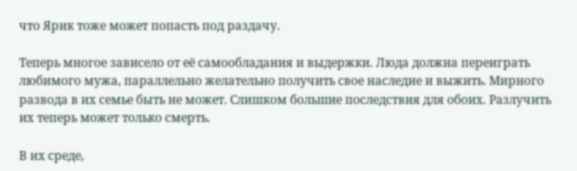что Ярик тоже может попасть под раздачу.

Теперь многое зависело от её самообладания и выдержки. Люда должна переиграть любимого мужа, параллельно желательно получить свое наследие и выжить. Мирного развода в их семье быть не может. Слишком большие последствия для обоих. Разлучить их теперь может только смерть.

В их среде,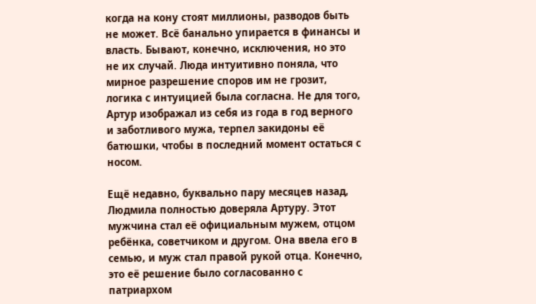когда на кону стоят миллионы, разводов быть не может. Всё банально упирается в финансы и власть. Бывают, конечно, исключения, но это не их случай. Люда интуитивно поняла, что мирное разрешение споров им не грозит, логика с интуицией была согласна. Не для того, Артур изображал из себя из года в год верного и заботливого мужа, терпел закидоны её батюшки, чтобы в последний момент остаться с носом.

Ещё недавно, буквально пару месяцев назад, Людмила полностью доверяла Артуру. Этот мужчина стал её официальным мужем, отцом ребёнка, советчиком и другом. Она ввела его в семью, и муж стал правой рукой отца. Конечно, это её решение было согласованно с патриархом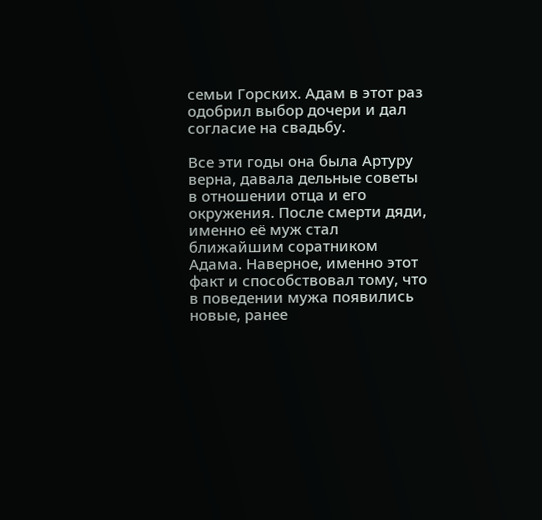семьи Горских. Адам в этот раз одобрил выбор дочери и дал согласие на свадьбу.

Все эти годы она была Артуру верна, давала дельные советы в отношении отца и его окружения. После смерти дяди, именно её муж стал ближайшим соратником Адама. Наверное, именно этот факт и способствовал тому, что в поведении мужа появились новые, ранее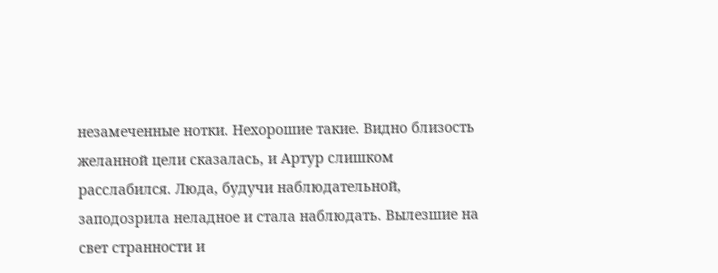незамеченные нотки. Нехорошие такие. Видно близость желанной цели сказалась, и Артур слишком расслабился. Люда, будучи наблюдательной, заподозрила неладное и стала наблюдать. Вылезшие на свет странности и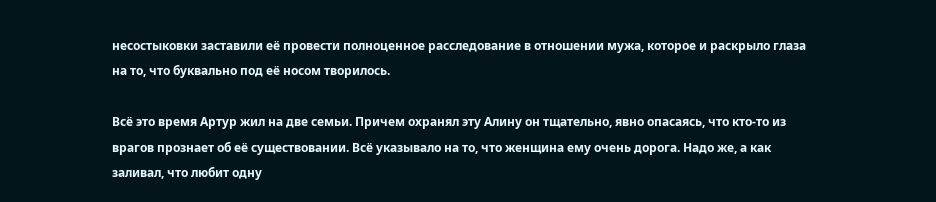несостыковки заставили её провести полноценное расследование в отношении мужа, которое и раскрыло глаза на то, что буквально под её носом творилось.

Всё это время Артур жил на две семьи. Причем охранял эту Алину он тщательно, явно опасаясь, что кто-то из врагов прознает об её существовании. Всё указывало на то, что женщина ему очень дорога. Надо же, а как заливал, что любит одну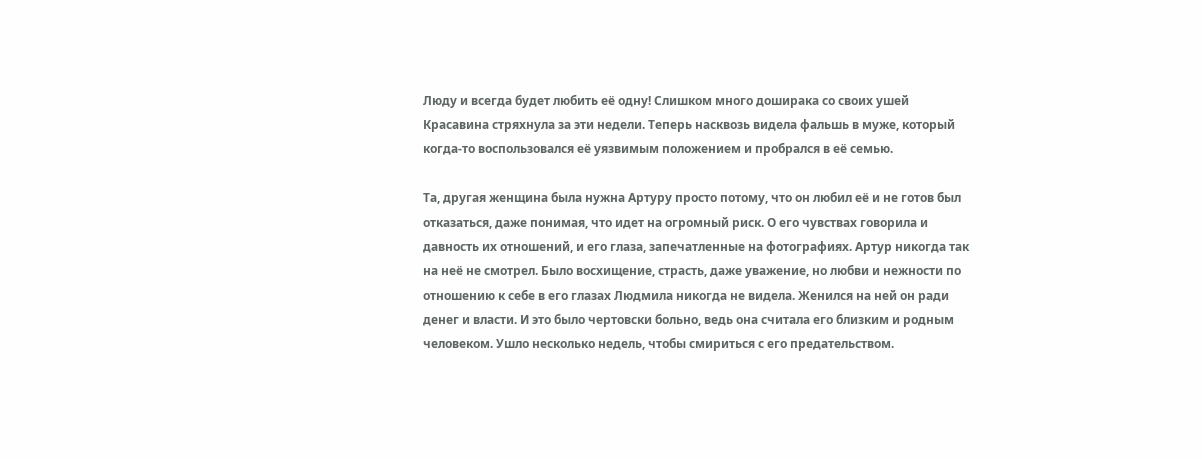Люду и всегда будет любить её одну! Слишком много доширака со своих ушей Красавина стряхнула за эти недели. Теперь насквозь видела фальшь в муже, который когда-то воспользовался её уязвимым положением и пробрался в её семью.

Та, другая женщина была нужна Артуру просто потому, что он любил её и не готов был отказаться, даже понимая, что идет на огромный риск. О его чувствах говорила и давность их отношений, и его глаза, запечатленные на фотографиях. Артур никогда так на неё не смотрел. Было восхищение, страсть, даже уважение, но любви и нежности по отношению к себе в его глазах Людмила никогда не видела. Женился на ней он ради денег и власти. И это было чертовски больно, ведь она считала его близким и родным человеком. Ушло несколько недель, чтобы смириться с его предательством.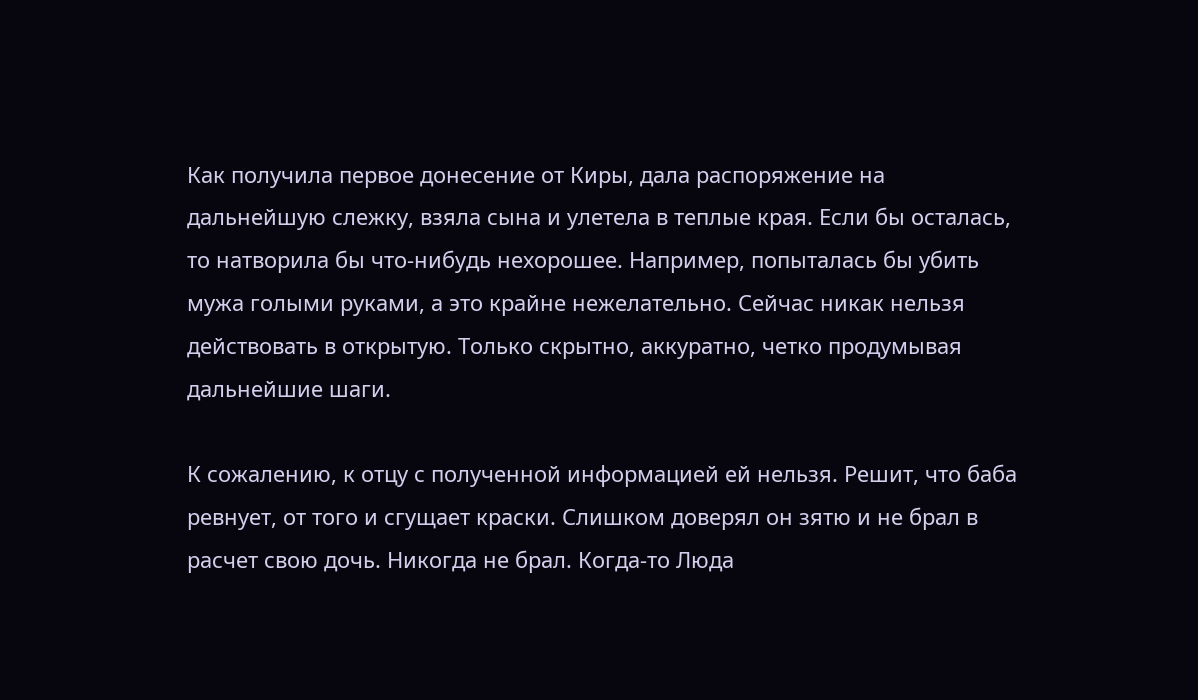Как получила первое донесение от Киры, дала распоряжение на дальнейшую слежку, взяла сына и улетела в теплые края. Если бы осталась, то натворила бы что-нибудь нехорошее. Например, попыталась бы убить мужа голыми руками, а это крайне нежелательно. Сейчас никак нельзя действовать в открытую. Только скрытно, аккуратно, четко продумывая дальнейшие шаги.

К сожалению, к отцу с полученной информацией ей нельзя. Решит, что баба ревнует, от того и сгущает краски. Слишком доверял он зятю и не брал в расчет свою дочь. Никогда не брал. Когда-то Люда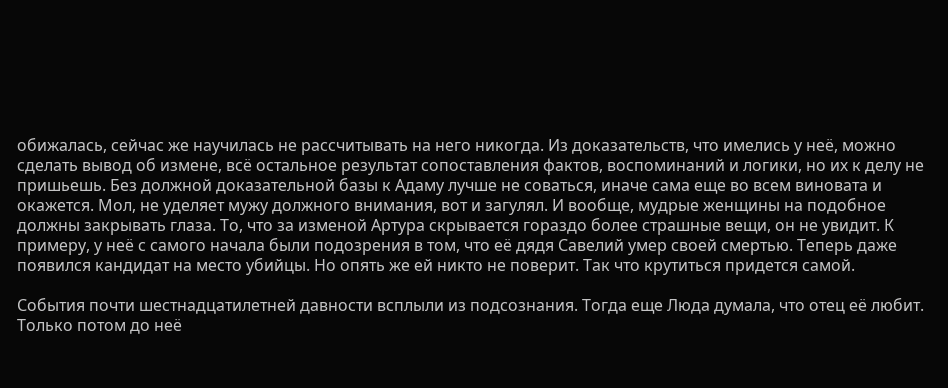обижалась, сейчас же научилась не рассчитывать на него никогда. Из доказательств, что имелись у неё, можно сделать вывод об измене, всё остальное результат сопоставления фактов, воспоминаний и логики, но их к делу не пришьешь. Без должной доказательной базы к Адаму лучше не соваться, иначе сама еще во всем виновата и окажется. Мол, не уделяет мужу должного внимания, вот и загулял. И вообще, мудрые женщины на подобное должны закрывать глаза. То, что за изменой Артура скрывается гораздо более страшные вещи, он не увидит. К примеру, у неё с самого начала были подозрения в том, что её дядя Савелий умер своей смертью. Теперь даже появился кандидат на место убийцы. Но опять же ей никто не поверит. Так что крутиться придется самой.

События почти шестнадцатилетней давности всплыли из подсознания. Тогда еще Люда думала, что отец её любит. Только потом до неё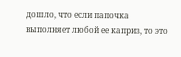дошло, что если папочка выполняет любой ее каприз, то это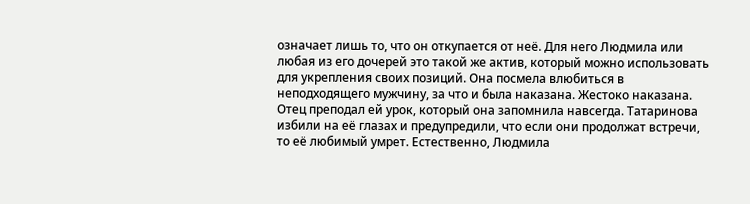означает лишь то, что он откупается от неё. Для него Людмила или любая из его дочерей это такой же актив, который можно использовать для укрепления своих позиций. Она посмела влюбиться в неподходящего мужчину, за что и была наказана. Жестоко наказана. Отец преподал ей урок, который она запомнила навсегда. Татаринова избили на её глазах и предупредили, что если они продолжат встречи, то её любимый умрет. Естественно, Людмила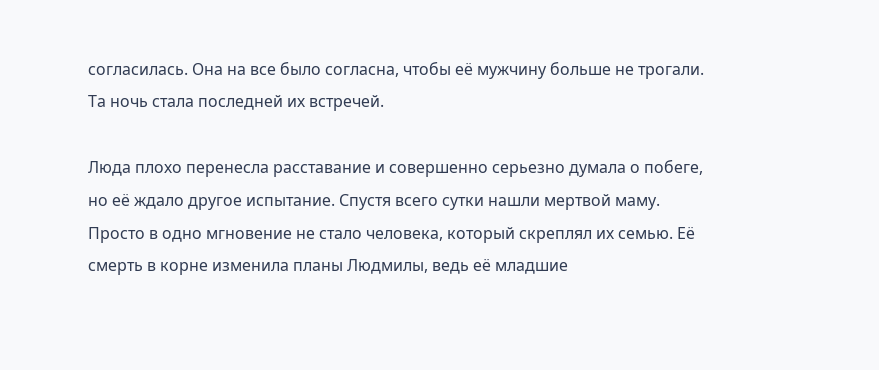согласилась. Она на все было согласна, чтобы её мужчину больше не трогали. Та ночь стала последней их встречей.

Люда плохо перенесла расставание и совершенно серьезно думала о побеге, но её ждало другое испытание. Спустя всего сутки нашли мертвой маму. Просто в одно мгновение не стало человека, который скреплял их семью. Её смерть в корне изменила планы Людмилы, ведь её младшие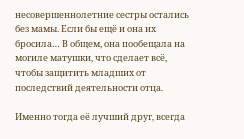несовершеннолетние сестры остались без мамы. Если бы ещё и она их бросила… В общем, она пообещала на могиле матушки, что сделает всё, чтобы защитить младших от последствий деятельности отца.

Именно тогда её лучший друг, всегда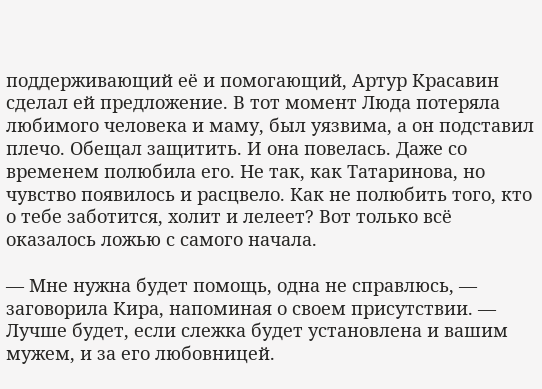поддерживающий её и помогающий, Артур Красавин сделал ей предложение. В тот момент Люда потеряла любимого человека и маму, был уязвима, а он подставил плечо. Обещал защитить. И она повелась. Даже со временем полюбила его. Не так, как Татаринова, но чувство появилось и расцвело. Как не полюбить того, кто о тебе заботится, холит и лелеет? Вот только всё оказалось ложью с самого начала.

— Мне нужна будет помощь, одна не справлюсь, — заговорила Кира, напоминая о своем присутствии. — Лучше будет, если слежка будет установлена и вашим мужем, и за его любовницей.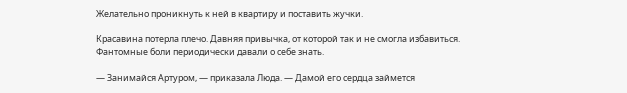Желательно проникнуть к ней в квартиру и поставить жучки.

Красавина потерла плечо. Давняя привычка, от которой так и не смогла избавиться. Фантомные боли периодически давали о себе знать.

— Занимайся Артуром, — приказала Люда. — Дамой его сердца займется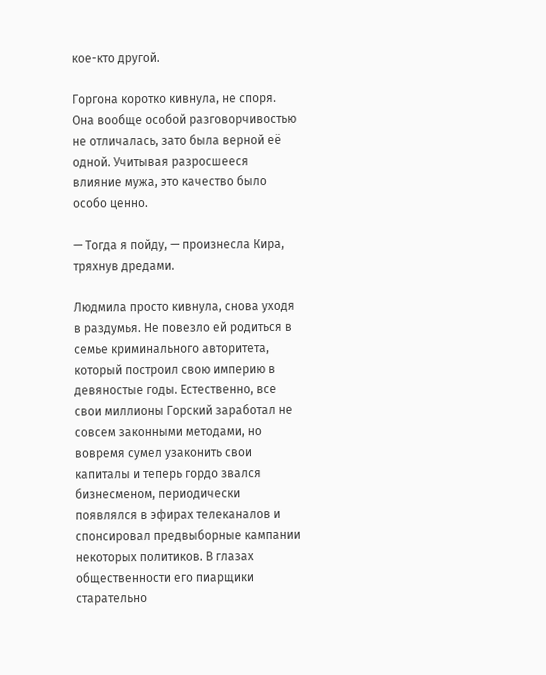кое-кто другой.

Горгона коротко кивнула, не споря. Она вообще особой разговорчивостью не отличалась, зато была верной её одной. Учитывая разросшееся влияние мужа, это качество было особо ценно.

— Тогда я пойду, — произнесла Кира, тряхнув дредами.

Людмила просто кивнула, снова уходя в раздумья. Не повезло ей родиться в семье криминального авторитета, который построил свою империю в девяностые годы. Естественно, все свои миллионы Горский заработал не совсем законными методами, но вовремя сумел узаконить свои капиталы и теперь гордо звался бизнесменом, периодически появлялся в эфирах телеканалов и спонсировал предвыборные кампании некоторых политиков. В глазах общественности его пиарщики старательно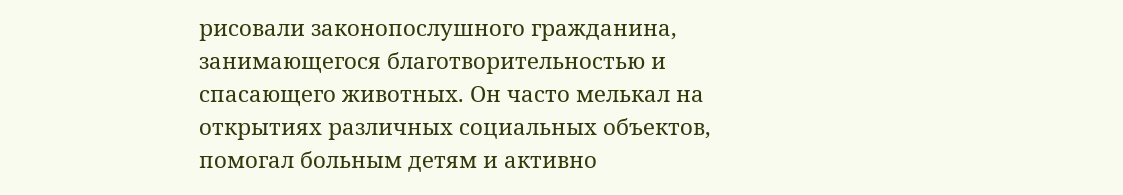рисовали законопослушного гражданина, занимающегося благотворительностью и спасающего животных. Он часто мелькал на открытиях различных социальных объектов, помогал больным детям и активно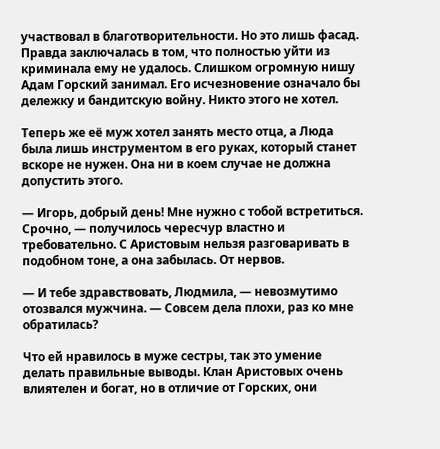участвовал в благотворительности. Но это лишь фасад. Правда заключалась в том, что полностью уйти из криминала ему не удалось. Слишком огромную нишу Адам Горский занимал. Его исчезновение означало бы дележку и бандитскую войну. Никто этого не хотел.

Теперь же её муж хотел занять место отца, а Люда была лишь инструментом в его руках, который станет вскоре не нужен. Она ни в коем случае не должна допустить этого.

— Игорь, добрый день! Мне нужно с тобой встретиться. Срочно, — получилось чересчур властно и требовательно. С Аристовым нельзя разговаривать в подобном тоне, а она забылась. От нервов.

— И тебе здравствовать, Людмила, — невозмутимо отозвался мужчина. — Совсем дела плохи, раз ко мне обратилась?

Что ей нравилось в муже сестры, так это умение делать правильные выводы. Клан Аристовых очень влиятелен и богат, но в отличие от Горских, они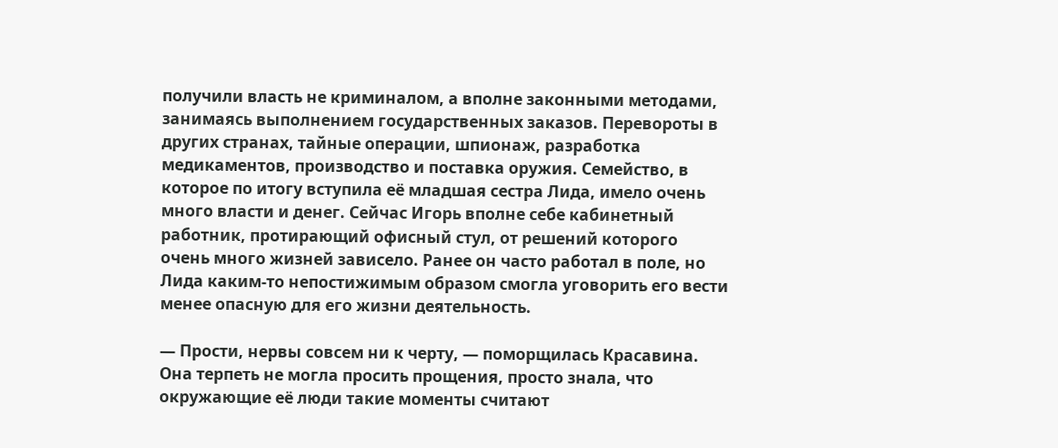получили власть не криминалом, а вполне законными методами, занимаясь выполнением государственных заказов. Перевороты в других странах, тайные операции, шпионаж, разработка медикаментов, производство и поставка оружия. Семейство, в которое по итогу вступила её младшая сестра Лида, имело очень много власти и денег. Сейчас Игорь вполне себе кабинетный работник, протирающий офисный стул, от решений которого очень много жизней зависело. Ранее он часто работал в поле, но Лида каким-то непостижимым образом смогла уговорить его вести менее опасную для его жизни деятельность.

— Прости, нервы совсем ни к черту, — поморщилась Красавина. Она терпеть не могла просить прощения, просто знала, что окружающие её люди такие моменты считают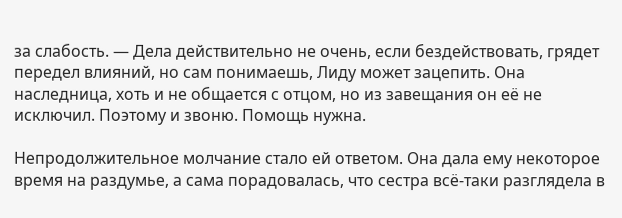за слабость. — Дела действительно не очень, если бездействовать, грядет передел влияний, но сам понимаешь, Лиду может зацепить. Она наследница, хоть и не общается с отцом, но из завещания он её не исключил. Поэтому и звоню. Помощь нужна.

Непродолжительное молчание стало ей ответом. Она дала ему некоторое время на раздумье, а сама порадовалась, что сестра всё-таки разглядела в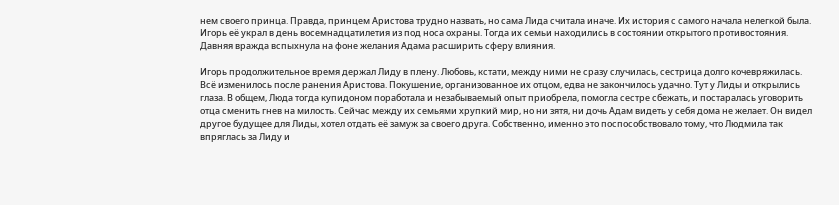нем своего принца. Правда, принцем Аристова трудно назвать, но сама Лида считала иначе. Их история с самого начала нелегкой была. Игорь её украл в день восемнадцатилетия из под носа охраны. Тогда их семьи находились в состоянии открытого противостояния. Давняя вражда вспыхнула на фоне желания Адама расширить сферу влияния.

Игорь продолжительное время держал Лиду в плену. Любовь, кстати, между ними не сразу случилась, сестрица долго кочевряжилась. Всё изменилось после ранения Аристова. Покушение, организованное их отцом, едва не закончилось удачно. Тут у Лиды и открылись глаза. В общем, Люда тогда купидоном поработала и незабываемый опыт приобрела, помогла сестре сбежать, и постаралась уговорить отца сменить гнев на милость. Сейчас между их семьями хрупкий мир, но ни зятя, ни дочь Адам видеть у себя дома не желает. Он видел другое будущее для Лиды, хотел отдать её замуж за своего друга. Собственно, именно это поспособствовало тому, что Людмила так впряглась за Лиду и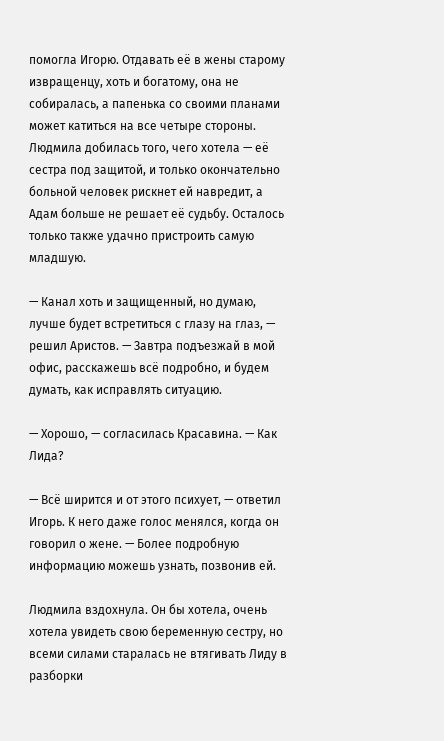помогла Игорю. Отдавать её в жены старому извращенцу, хоть и богатому, она не собиралась, а папенька со своими планами может катиться на все четыре стороны. Людмила добилась того, чего хотела — её сестра под защитой, и только окончательно больной человек рискнет ей навредит, а Адам больше не решает её судьбу. Осталось только также удачно пристроить самую младшую.

— Канал хоть и защищенный, но думаю, лучше будет встретиться с глазу на глаз, — решил Аристов. — Завтра подъезжай в мой офис, расскажешь всё подробно, и будем думать, как исправлять ситуацию.

— Хорошо, — согласилась Красавина. — Как Лида?

— Всё ширится и от этого психует, — ответил Игорь. К него даже голос менялся, когда он говорил о жене. — Более подробную информацию можешь узнать, позвонив ей.

Людмила вздохнула. Он бы хотела, очень хотела увидеть свою беременную сестру, но всеми силами старалась не втягивать Лиду в разборки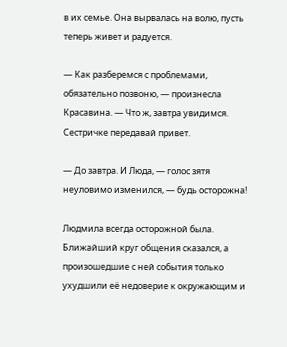в их семье. Она вырвалась на волю, пусть теперь живет и радуется.

— Как разберемся с проблемами, обязательно позвоню, — произнесла Красавина. — Что ж, завтра увидимся. Сестричке передавай привет.

— До завтра. И Люда, — голос зятя неуловимо изменился, — будь осторожна!

Людмила всегда осторожной была. Ближайший круг общения сказался, а произошедшие с ней события только ухудшили её недоверие к окружающим и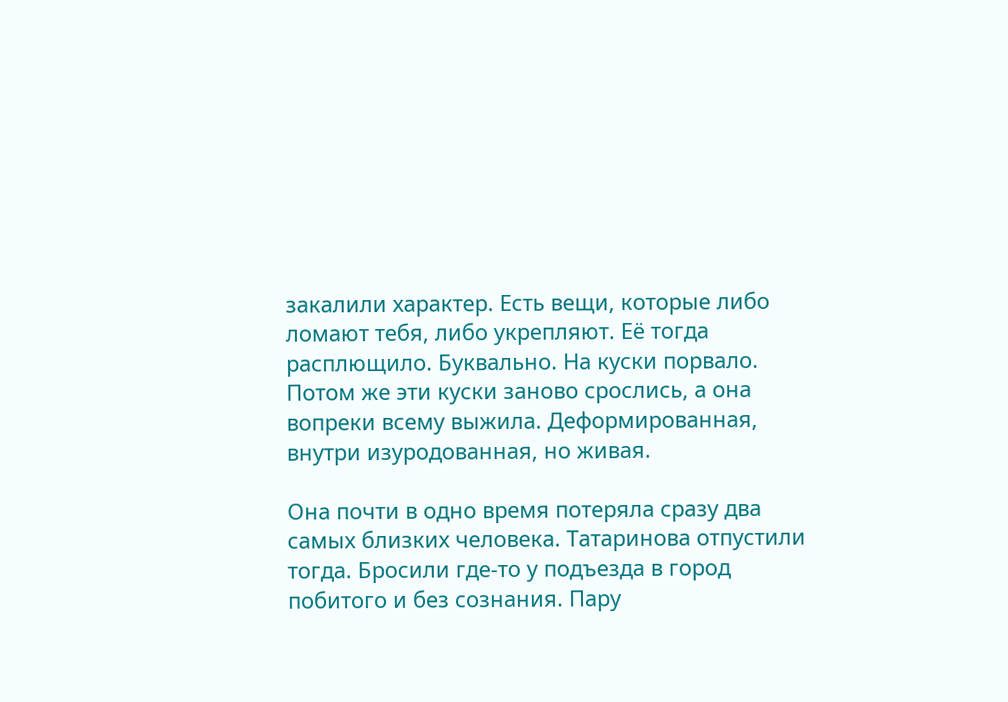закалили характер. Есть вещи, которые либо ломают тебя, либо укрепляют. Её тогда расплющило. Буквально. На куски порвало. Потом же эти куски заново срослись, а она вопреки всему выжила. Деформированная, внутри изуродованная, но живая.

Она почти в одно время потеряла сразу два самых близких человека. Татаринова отпустили тогда. Бросили где-то у подъезда в город побитого и без сознания. Пару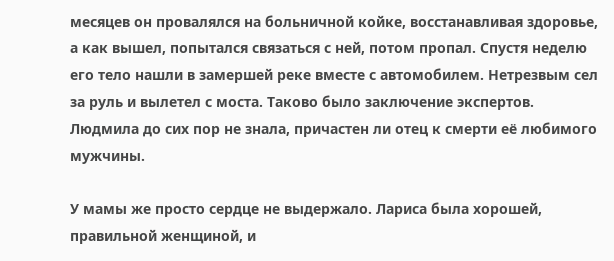месяцев он провалялся на больничной койке, восстанавливая здоровье, а как вышел, попытался связаться с ней, потом пропал. Спустя неделю его тело нашли в замершей реке вместе с автомобилем. Нетрезвым сел за руль и вылетел с моста. Таково было заключение экспертов. Людмила до сих пор не знала, причастен ли отец к смерти её любимого мужчины.

У мамы же просто сердце не выдержало. Лариса была хорошей, правильной женщиной, и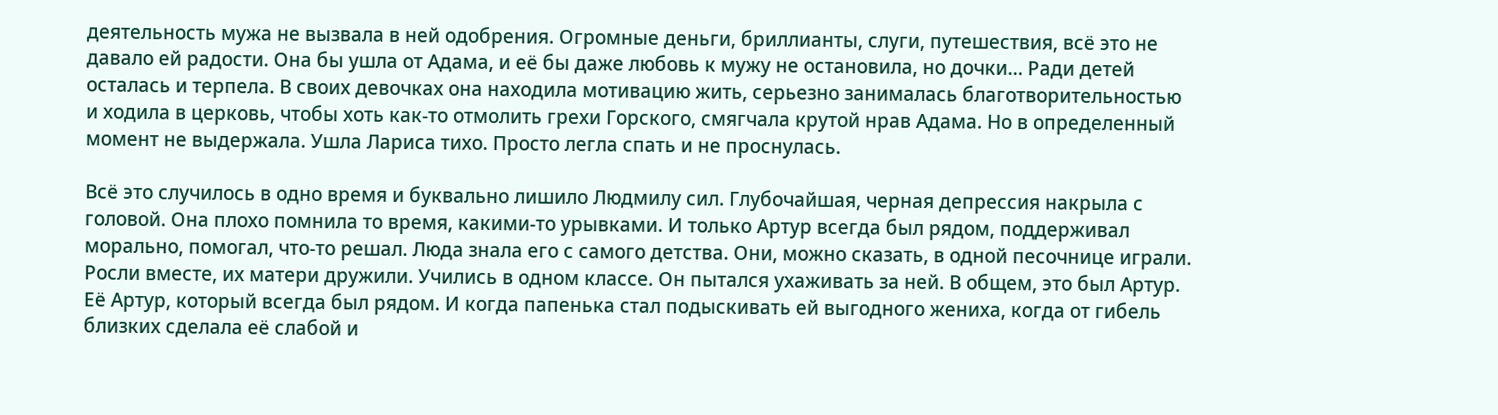деятельность мужа не вызвала в ней одобрения. Огромные деньги, бриллианты, слуги, путешествия, всё это не давало ей радости. Она бы ушла от Адама, и её бы даже любовь к мужу не остановила, но дочки… Ради детей осталась и терпела. В своих девочках она находила мотивацию жить, серьезно занималась благотворительностью и ходила в церковь, чтобы хоть как-то отмолить грехи Горского, смягчала крутой нрав Адама. Но в определенный момент не выдержала. Ушла Лариса тихо. Просто легла спать и не проснулась.

Всё это случилось в одно время и буквально лишило Людмилу сил. Глубочайшая, черная депрессия накрыла с головой. Она плохо помнила то время, какими-то урывками. И только Артур всегда был рядом, поддерживал морально, помогал, что-то решал. Люда знала его с самого детства. Они, можно сказать, в одной песочнице играли. Росли вместе, их матери дружили. Учились в одном классе. Он пытался ухаживать за ней. В общем, это был Артур. Её Артур, который всегда был рядом. И когда папенька стал подыскивать ей выгодного жениха, когда от гибель близких сделала её слабой и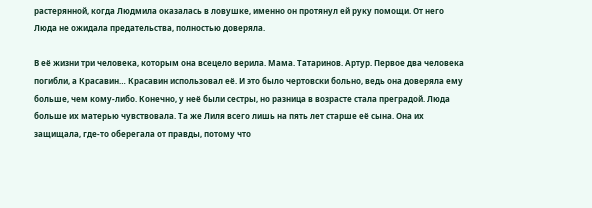растерянной, когда Людмила оказалась в ловушке, именно он протянул ей руку помощи. От него Люда не ожидала предательства, полностью доверяла.

В её жизни три человека, которым она всецело верила. Мама. Татаринов. Артур. Первое два человека погибли, а Красавин… Красавин использовал её. И это было чертовски больно, ведь она доверяла ему больше, чем кому-либо. Конечно, у неё были сестры, но разница в возрасте стала преградой. Люда больше их матерью чувствовала. Та же Лиля всего лишь на пять лет старше её сына. Она их защищала, где-то оберегала от правды, потому что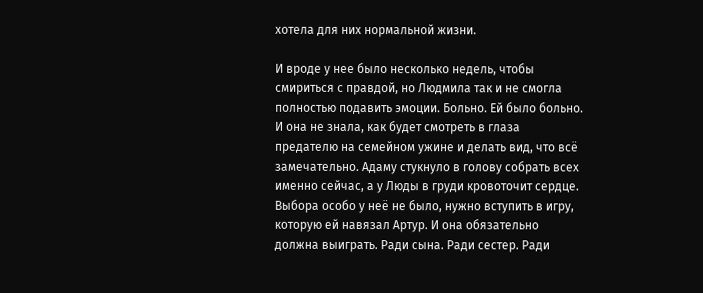хотела для них нормальной жизни.

И вроде у нее было несколько недель, чтобы смириться с правдой, но Людмила так и не смогла полностью подавить эмоции. Больно. Ей было больно. И она не знала, как будет смотреть в глаза предателю на семейном ужине и делать вид, что всё замечательно. Адаму стукнуло в голову собрать всех именно сейчас, а у Люды в груди кровоточит сердце. Выбора особо у неё не было, нужно вступить в игру, которую ей навязал Артур. И она обязательно должна выиграть. Ради сына. Ради сестер. Ради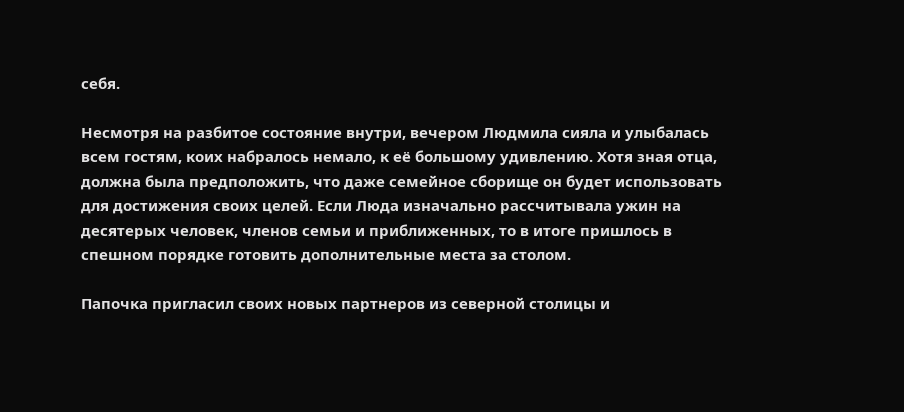себя.

Несмотря на разбитое состояние внутри, вечером Людмила сияла и улыбалась всем гостям, коих набралось немало, к её большому удивлению. Хотя зная отца, должна была предположить, что даже семейное сборище он будет использовать для достижения своих целей. Если Люда изначально рассчитывала ужин на десятерых человек, членов семьи и приближенных, то в итоге пришлось в спешном порядке готовить дополнительные места за столом.

Папочка пригласил своих новых партнеров из северной столицы и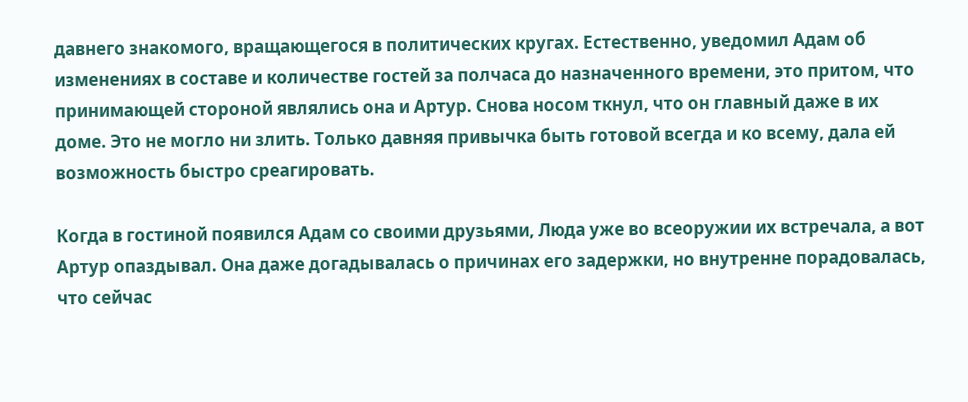давнего знакомого, вращающегося в политических кругах. Естественно, уведомил Адам об изменениях в составе и количестве гостей за полчаса до назначенного времени, это притом, что принимающей стороной являлись она и Артур. Снова носом ткнул, что он главный даже в их доме. Это не могло ни злить. Только давняя привычка быть готовой всегда и ко всему, дала ей возможность быстро среагировать.

Когда в гостиной появился Адам со своими друзьями, Люда уже во всеоружии их встречала, а вот Артур опаздывал. Она даже догадывалась о причинах его задержки, но внутренне порадовалась, что сейчас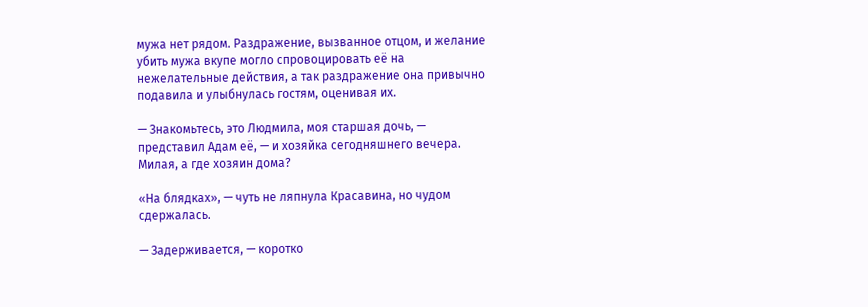мужа нет рядом. Раздражение, вызванное отцом, и желание убить мужа вкупе могло спровоцировать её на нежелательные действия, а так раздражение она привычно подавила и улыбнулась гостям, оценивая их.

— Знакомьтесь, это Людмила, моя старшая дочь, — представил Адам её, — и хозяйка сегодняшнего вечера. Милая, а где хозяин дома?

«На блядках», — чуть не ляпнула Красавина, но чудом сдержалась.

— Задерживается, — коротко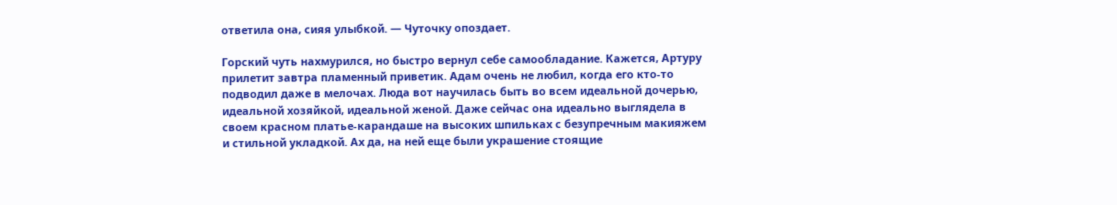ответила она, сияя улыбкой. — Чуточку опоздает.

Горский чуть нахмурился, но быстро вернул себе самообладание. Кажется, Артуру прилетит завтра пламенный приветик. Адам очень не любил, когда его кто-то подводил даже в мелочах. Люда вот научилась быть во всем идеальной дочерью, идеальной хозяйкой, идеальной женой. Даже сейчас она идеально выглядела в своем красном платье-карандаше на высоких шпильках с безупречным макияжем и стильной укладкой. Ах да, на ней еще были украшение стоящие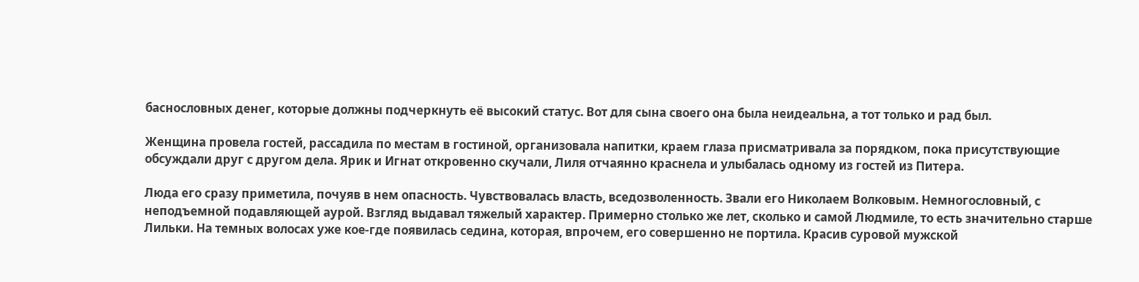баснословных денег, которые должны подчеркнуть её высокий статус. Вот для сына своего она была неидеальна, а тот только и рад был.

Женщина провела гостей, рассадила по местам в гостиной, организовала напитки, краем глаза присматривала за порядком, пока присутствующие обсуждали друг с другом дела. Ярик и Игнат откровенно скучали, Лиля отчаянно краснела и улыбалась одному из гостей из Питера.

Люда его сразу приметила, почуяв в нем опасность. Чувствовалась власть, вседозволенность. Звали его Николаем Волковым. Немногословный, с неподъемной подавляющей аурой. Взгляд выдавал тяжелый характер. Примерно столько же лет, сколько и самой Людмиле, то есть значительно старше Лильки. На темных волосах уже кое-где появилась седина, которая, впрочем, его совершенно не портила. Красив суровой мужской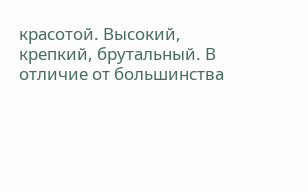красотой. Высокий, крепкий, брутальный. В отличие от большинства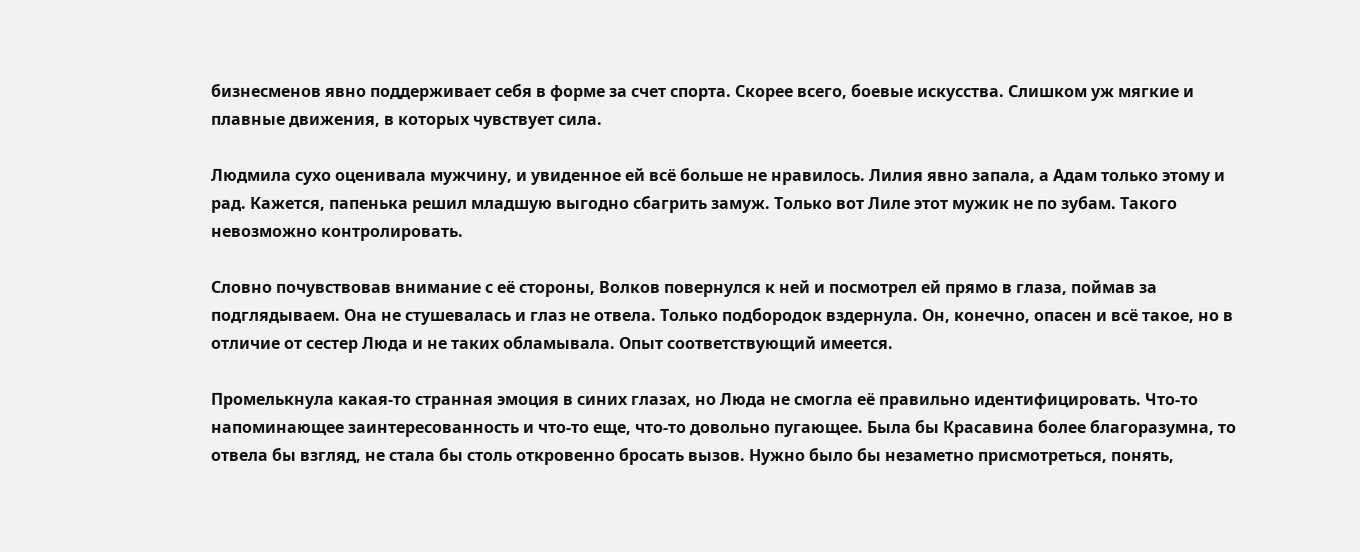бизнесменов явно поддерживает себя в форме за счет спорта. Скорее всего, боевые искусства. Слишком уж мягкие и плавные движения, в которых чувствует сила.

Людмила сухо оценивала мужчину, и увиденное ей всё больше не нравилось. Лилия явно запала, а Адам только этому и рад. Кажется, папенька решил младшую выгодно сбагрить замуж. Только вот Лиле этот мужик не по зубам. Такого невозможно контролировать.

Словно почувствовав внимание с её стороны, Волков повернулся к ней и посмотрел ей прямо в глаза, поймав за подглядываем. Она не стушевалась и глаз не отвела. Только подбородок вздернула. Он, конечно, опасен и всё такое, но в отличие от сестер Люда и не таких обламывала. Опыт соответствующий имеется.

Промелькнула какая-то странная эмоция в синих глазах, но Люда не смогла её правильно идентифицировать. Что-то напоминающее заинтересованность и что-то еще, что-то довольно пугающее. Была бы Красавина более благоразумна, то отвела бы взгляд, не стала бы столь откровенно бросать вызов. Нужно было бы незаметно присмотреться, понять,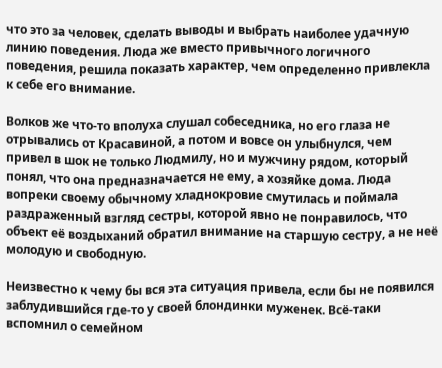что это за человек, сделать выводы и выбрать наиболее удачную линию поведения. Люда же вместо привычного логичного поведения, решила показать характер, чем определенно привлекла к себе его внимание.

Волков же что-то вполуха слушал собеседника, но его глаза не отрывались от Красавиной, а потом и вовсе он улыбнулся, чем привел в шок не только Людмилу, но и мужчину рядом, который понял, что она предназначается не ему, а хозяйке дома. Люда вопреки своему обычному хладнокровие смутилась и поймала раздраженный взгляд сестры, которой явно не понравилось, что объект её воздыханий обратил внимание на старшую сестру, а не неё молодую и свободную.

Неизвестно к чему бы вся эта ситуация привела, если бы не появился заблудившийся где-то у своей блондинки муженек. Всё-таки вспомнил о семейном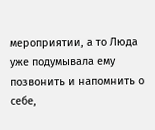мероприятии, а то Люда уже подумывала ему позвонить и напомнить о себе,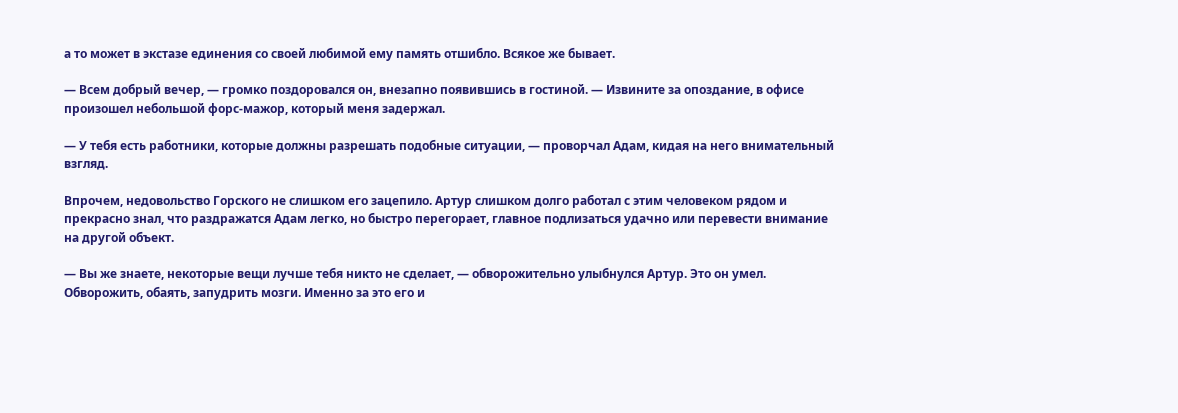а то может в экстазе единения со своей любимой ему память отшибло. Всякое же бывает.

— Всем добрый вечер, — громко поздоровался он, внезапно появившись в гостиной. — Извините за опоздание, в офисе произошел небольшой форс-мажор, который меня задержал.

— У тебя есть работники, которые должны разрешать подобные ситуации, — проворчал Адам, кидая на него внимательный взгляд.

Впрочем, недовольство Горского не слишком его зацепило. Артур слишком долго работал с этим человеком рядом и прекрасно знал, что раздражатся Адам легко, но быстро перегорает, главное подлизаться удачно или перевести внимание на другой объект.

— Вы же знаете, некоторые вещи лучше тебя никто не сделает, — обворожительно улыбнулся Артур. Это он умел. Обворожить, обаять, запудрить мозги. Именно за это его и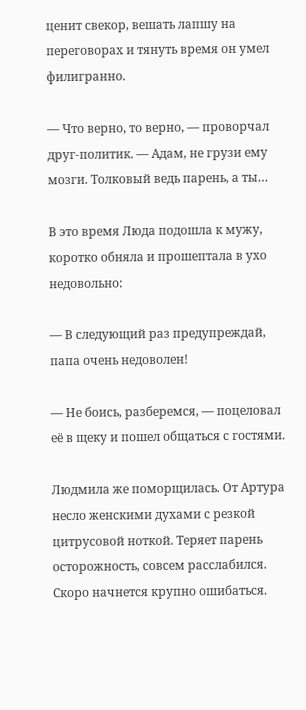ценит свекор, вешать лапшу на переговорах и тянуть время он умел филигранно.

— Что верно, то верно, — проворчал друг-политик. — Адам, не грузи ему мозги. Толковый ведь парень, а ты…

В это время Люда подошла к мужу, коротко обняла и прошептала в ухо недовольно:

— В следующий раз предупреждай, папа очень недоволен!

— Не боись, разберемся, — поцеловал её в щеку и пошел общаться с гостями.

Людмила же поморщилась. От Артура несло женскими духами с резкой цитрусовой ноткой. Теряет парень осторожность, совсем расслабился. Скоро начнется крупно ошибаться.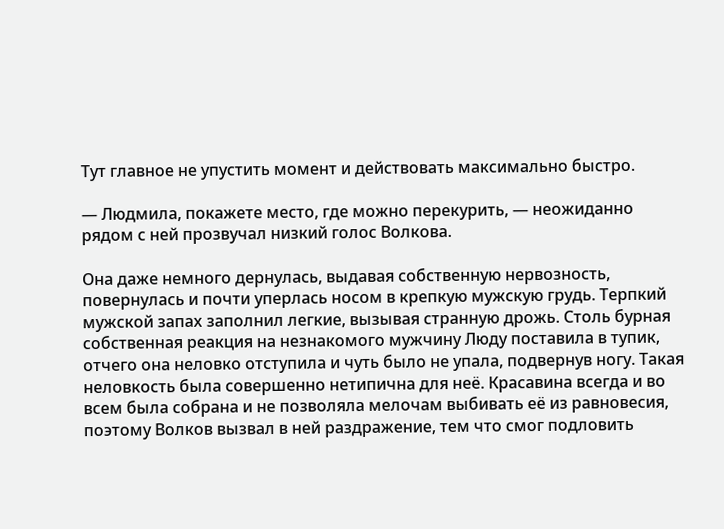Тут главное не упустить момент и действовать максимально быстро.

— Людмила, покажете место, где можно перекурить, — неожиданно рядом с ней прозвучал низкий голос Волкова.

Она даже немного дернулась, выдавая собственную нервозность, повернулась и почти уперлась носом в крепкую мужскую грудь. Терпкий мужской запах заполнил легкие, вызывая странную дрожь. Столь бурная собственная реакция на незнакомого мужчину Люду поставила в тупик, отчего она неловко отступила и чуть было не упала, подвернув ногу. Такая неловкость была совершенно нетипична для неё. Красавина всегда и во всем была собрана и не позволяла мелочам выбивать её из равновесия, поэтому Волков вызвал в ней раздражение, тем что смог подловить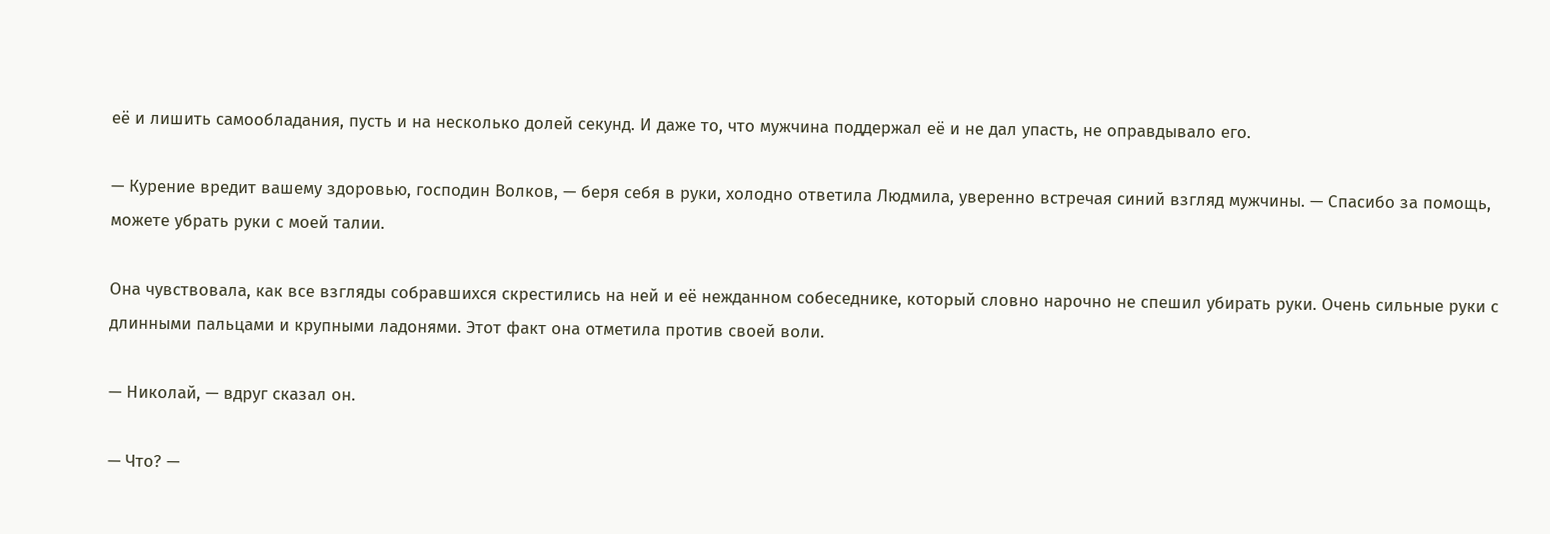её и лишить самообладания, пусть и на несколько долей секунд. И даже то, что мужчина поддержал её и не дал упасть, не оправдывало его.

— Курение вредит вашему здоровью, господин Волков, — беря себя в руки, холодно ответила Людмила, уверенно встречая синий взгляд мужчины. — Спасибо за помощь, можете убрать руки с моей талии.

Она чувствовала, как все взгляды собравшихся скрестились на ней и её нежданном собеседнике, который словно нарочно не спешил убирать руки. Очень сильные руки с длинными пальцами и крупными ладонями. Этот факт она отметила против своей воли.

— Николай, — вдруг сказал он.

— Что? —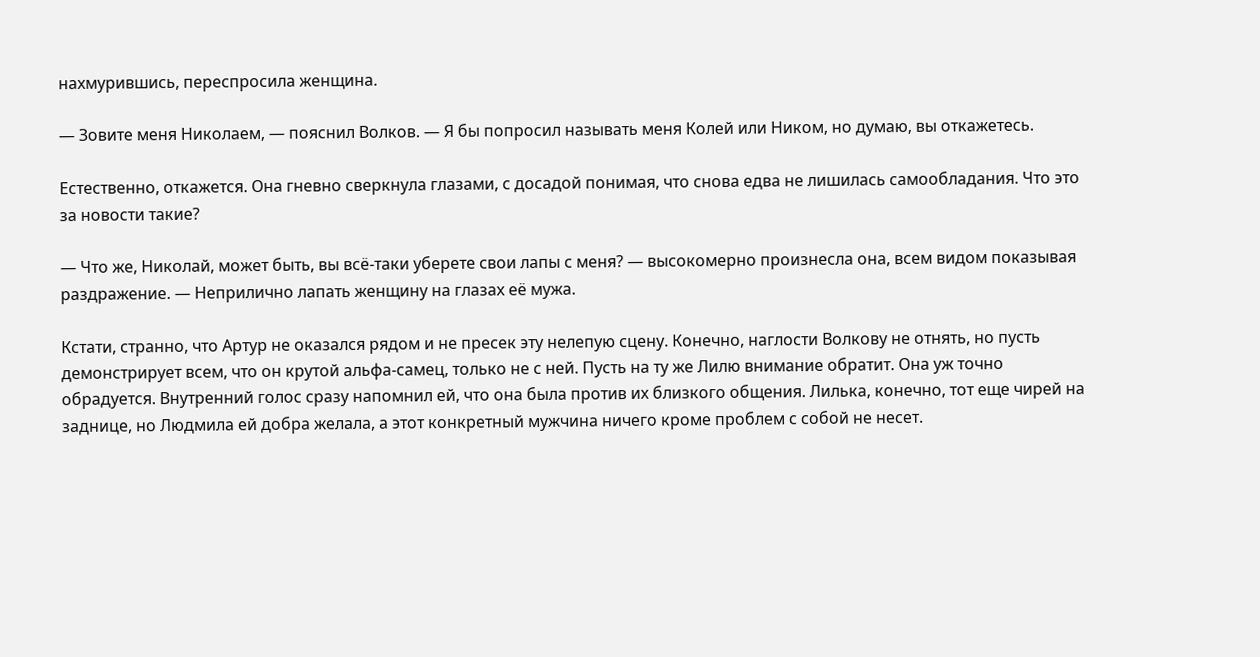нахмурившись, переспросила женщина.

— Зовите меня Николаем, — пояснил Волков. — Я бы попросил называть меня Колей или Ником, но думаю, вы откажетесь.

Естественно, откажется. Она гневно сверкнула глазами, с досадой понимая, что снова едва не лишилась самообладания. Что это за новости такие?

— Что же, Николай, может быть, вы всё-таки уберете свои лапы с меня? — высокомерно произнесла она, всем видом показывая раздражение. — Неприлично лапать женщину на глазах её мужа.

Кстати, странно, что Артур не оказался рядом и не пресек эту нелепую сцену. Конечно, наглости Волкову не отнять, но пусть демонстрирует всем, что он крутой альфа-самец, только не с ней. Пусть на ту же Лилю внимание обратит. Она уж точно обрадуется. Внутренний голос сразу напомнил ей, что она была против их близкого общения. Лилька, конечно, тот еще чирей на заднице, но Людмила ей добра желала, а этот конкретный мужчина ничего кроме проблем с собой не несет.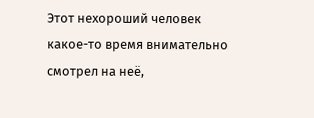Этот нехороший человек какое-то время внимательно смотрел на неё,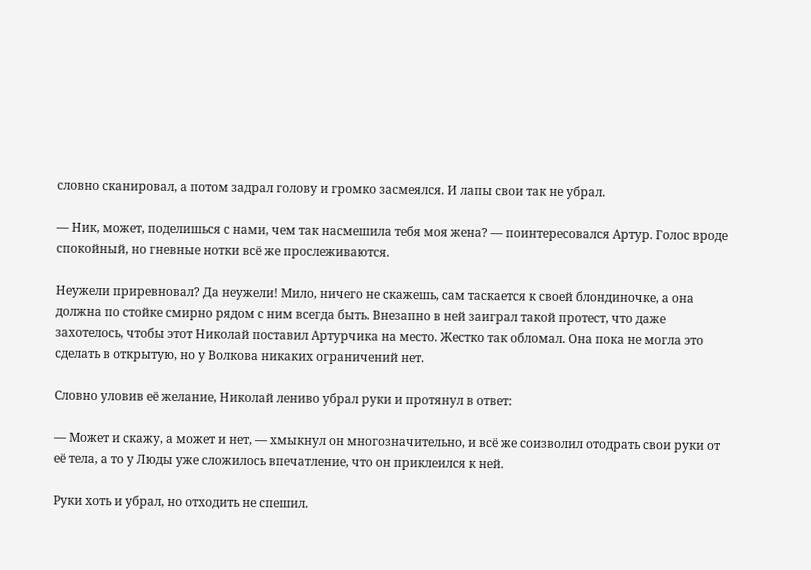словно сканировал, а потом задрал голову и громко засмеялся. И лапы свои так не убрал.

— Ник, может, поделишься с нами, чем так насмешила тебя моя жена? — поинтересовался Артур. Голос вроде спокойный, но гневные нотки всё же прослеживаются.

Неужели приревновал? Да неужели! Мило, ничего не скажешь, сам таскается к своей блондиночке, а она должна по стойке смирно рядом с ним всегда быть. Внезапно в ней заиграл такой протест, что даже захотелось, чтобы этот Николай поставил Артурчика на место. Жестко так обломал. Она пока не могла это сделать в открытую, но у Волкова никаких ограничений нет.

Словно уловив её желание, Николай лениво убрал руки и протянул в ответ:

— Может и скажу, а может и нет, — хмыкнул он многозначительно, и всё же соизволил отодрать свои руки от её тела, а то у Люды уже сложилось впечатление, что он приклеился к ней.

Руки хоть и убрал, но отходить не спешил.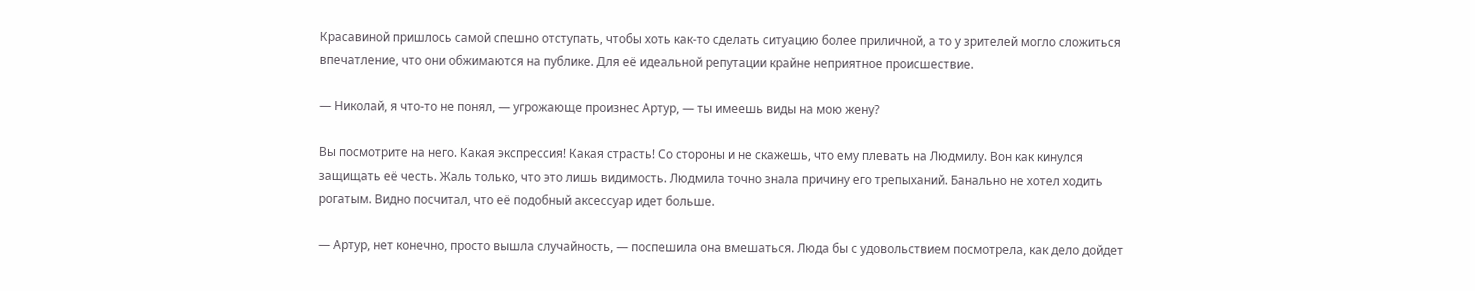Красавиной пришлось самой спешно отступать, чтобы хоть как-то сделать ситуацию более приличной, а то у зрителей могло сложиться впечатление, что они обжимаются на публике. Для её идеальной репутации крайне неприятное происшествие.

— Николай, я что-то не понял, — угрожающе произнес Артур, — ты имеешь виды на мою жену?

Вы посмотрите на него. Какая экспрессия! Какая страсть! Со стороны и не скажешь, что ему плевать на Людмилу. Вон как кинулся защищать её честь. Жаль только, что это лишь видимость. Людмила точно знала причину его трепыханий. Банально не хотел ходить рогатым. Видно посчитал, что её подобный аксессуар идет больше.

— Артур, нет конечно, просто вышла случайность, — поспешила она вмешаться. Люда бы с удовольствием посмотрела, как дело дойдет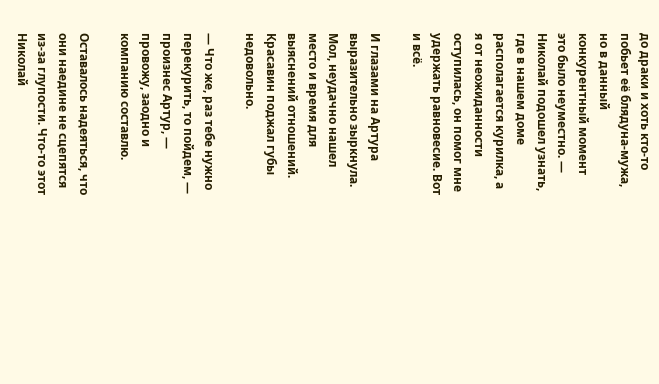до драки и хоть кто-то побьет её блядуна-мужа, но в данный конкурентный момент это было неуместно. — Николай подошел узнать, где в нашем доме располагается курилка, а я от неожиданности оступилась, он помог мне удержать равновесие. Вот и всё.

И глазами на Артура выразительно зыркнула. Мол, неудачно нашел место и время для выяснений отношений. Красавин поджал губы недовольно.

— Что же, раз тебе нужно перекурить, то пойдем, — произнес Артур, — провожу, заодно и компанию составлю.

Оставалось надеяться, что они наедине не сцепятся из-за глупости. Что-то этот Николай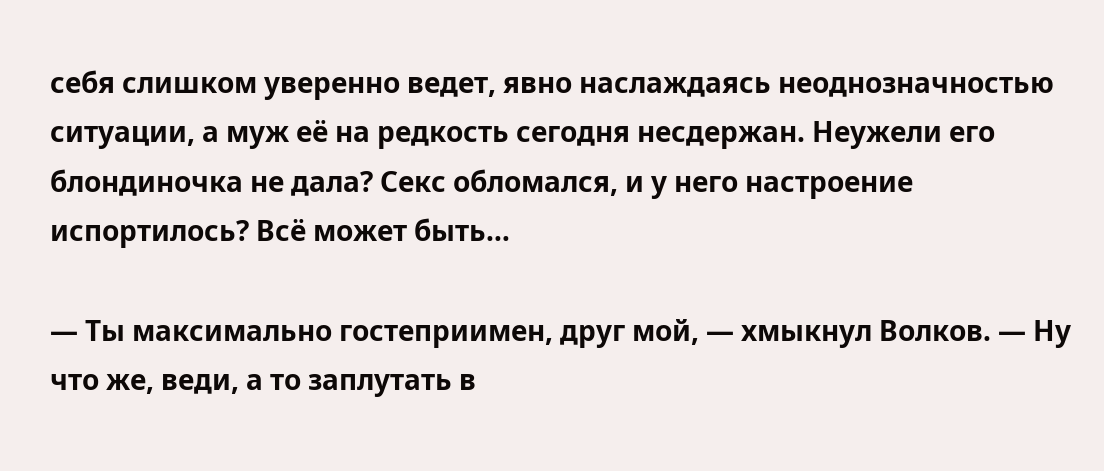себя слишком уверенно ведет, явно наслаждаясь неоднозначностью ситуации, а муж её на редкость сегодня несдержан. Неужели его блондиночка не дала? Секс обломался, и у него настроение испортилось? Всё может быть…

— Ты максимально гостеприимен, друг мой, — хмыкнул Волков. — Ну что же, веди, а то заплутать в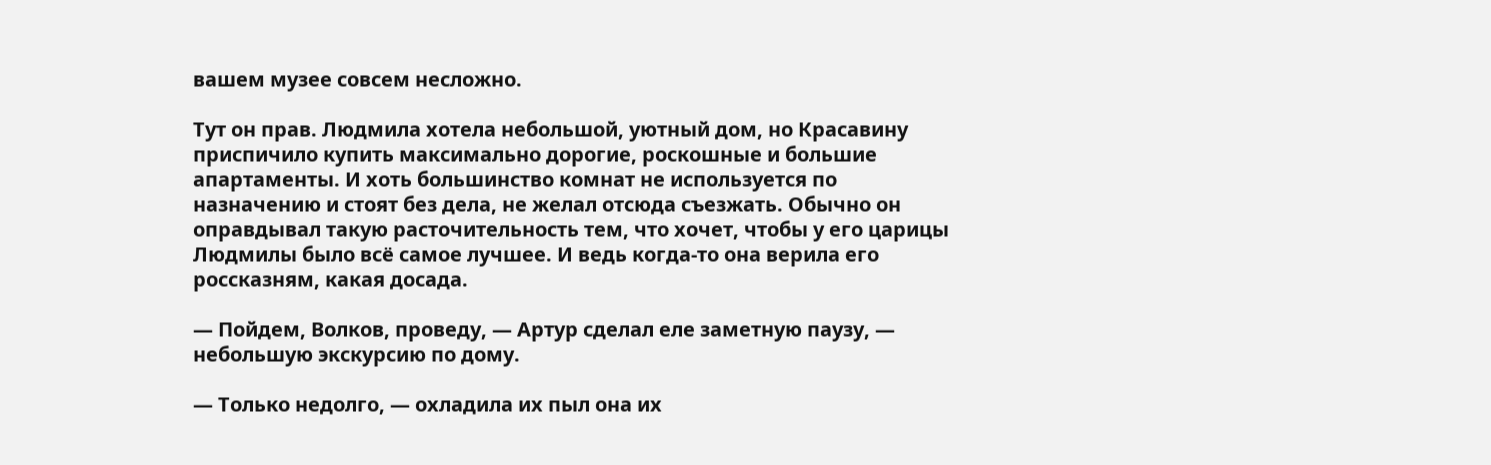вашем музее совсем несложно.

Тут он прав. Людмила хотела небольшой, уютный дом, но Красавину приспичило купить максимально дорогие, роскошные и большие апартаменты. И хоть большинство комнат не используется по назначению и стоят без дела, не желал отсюда съезжать. Обычно он оправдывал такую расточительность тем, что хочет, чтобы у его царицы Людмилы было всё самое лучшее. И ведь когда-то она верила его россказням, какая досада.

— Пойдем, Волков, проведу, — Артур сделал еле заметную паузу, — небольшую экскурсию по дому.

— Только недолго, — охладила их пыл она их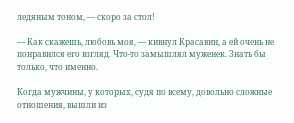ледяным тоном, — скоро за стол!

— Как скажешь, любовь моя, — кивнул Красавин, а ей очень не понравился его взгляд. Что-то замышлял муженек. Знать бы только, что именно.

Когда мужчины, у которых, судя по всему, довольно сложные отношения, вышли из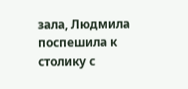зала, Людмила поспешила к столику с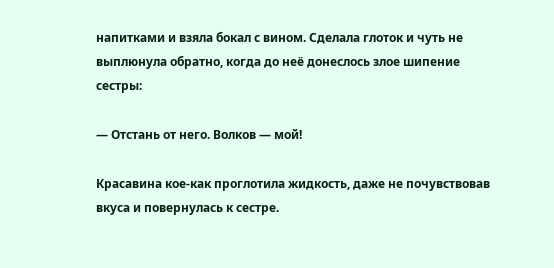напитками и взяла бокал с вином. Сделала глоток и чуть не выплюнула обратно, когда до неё донеслось злое шипение сестры:

— Отстань от него. Волков — мой!

Красавина кое-как проглотила жидкость, даже не почувствовав вкуса и повернулась к сестре.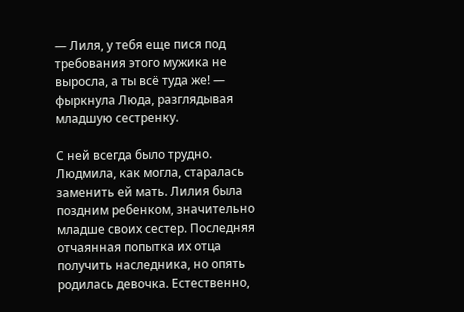— Лиля, у тебя еще пися под требования этого мужика не выросла, а ты всё туда же! — фыркнула Люда, разглядывая младшую сестренку.

С ней всегда было трудно. Людмила, как могла, старалась заменить ей мать. Лилия была поздним ребенком, значительно младше своих сестер. Последняя отчаянная попытка их отца получить наследника, но опять родилась девочка. Естественно,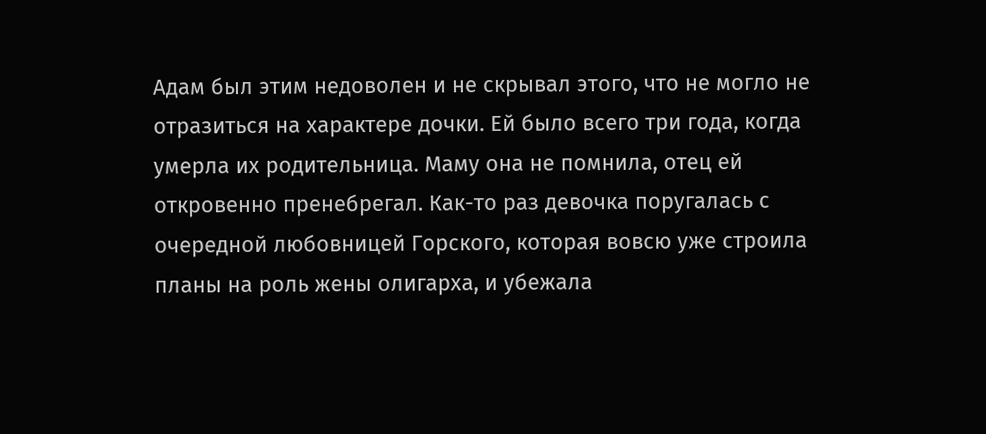Адам был этим недоволен и не скрывал этого, что не могло не отразиться на характере дочки. Ей было всего три года, когда умерла их родительница. Маму она не помнила, отец ей откровенно пренебрегал. Как-то раз девочка поругалась с очередной любовницей Горского, которая вовсю уже строила планы на роль жены олигарха, и убежала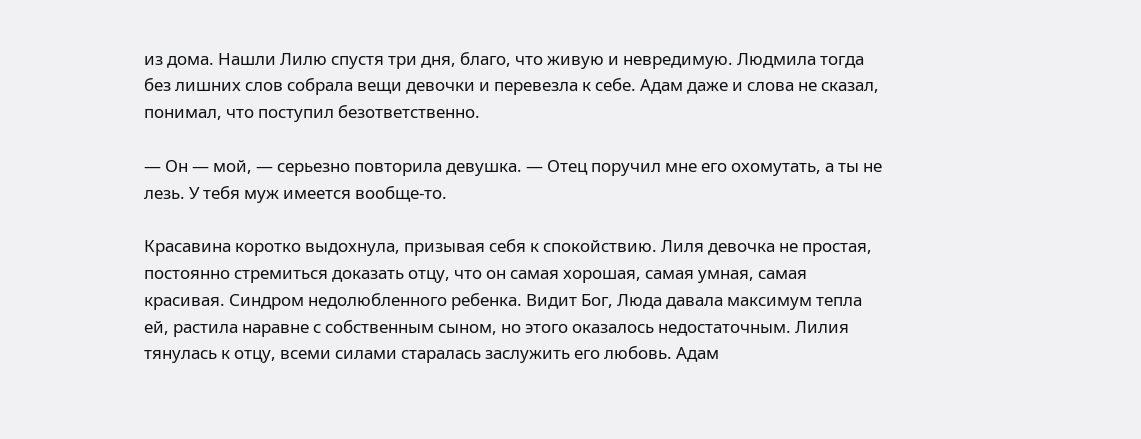из дома. Нашли Лилю спустя три дня, благо, что живую и невредимую. Людмила тогда без лишних слов собрала вещи девочки и перевезла к себе. Адам даже и слова не сказал, понимал, что поступил безответственно.

— Он — мой, — серьезно повторила девушка. — Отец поручил мне его охомутать, а ты не лезь. У тебя муж имеется вообще-то.

Красавина коротко выдохнула, призывая себя к спокойствию. Лиля девочка не простая, постоянно стремиться доказать отцу, что он самая хорошая, самая умная, самая красивая. Синдром недолюбленного ребенка. Видит Бог, Люда давала максимум тепла ей, растила наравне с собственным сыном, но этого оказалось недостаточным. Лилия тянулась к отцу, всеми силами старалась заслужить его любовь. Адам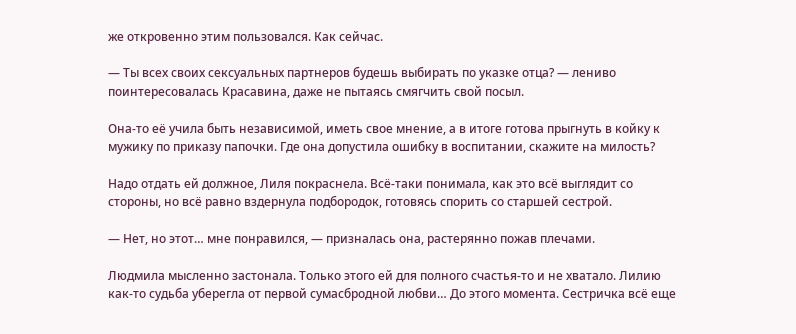же откровенно этим пользовался. Как сейчас.

— Ты всех своих сексуальных партнеров будешь выбирать по указке отца? — лениво поинтересовалась Красавина, даже не пытаясь смягчить свой посыл.

Она-то её учила быть независимой, иметь свое мнение, а в итоге готова прыгнуть в койку к мужику по приказу папочки. Где она допустила ошибку в воспитании, скажите на милость?

Надо отдать ей должное, Лиля покраснела. Всё-таки понимала, как это всё выглядит со стороны, но всё равно вздернула подбородок, готовясь спорить со старшей сестрой.

— Нет, но этот… мне понравился, — призналась она, растерянно пожав плечами.

Людмила мысленно застонала. Только этого ей для полного счастья-то и не хватало. Лилию как-то судьба уберегла от первой сумасбродной любви… До этого момента. Сестричка всё еще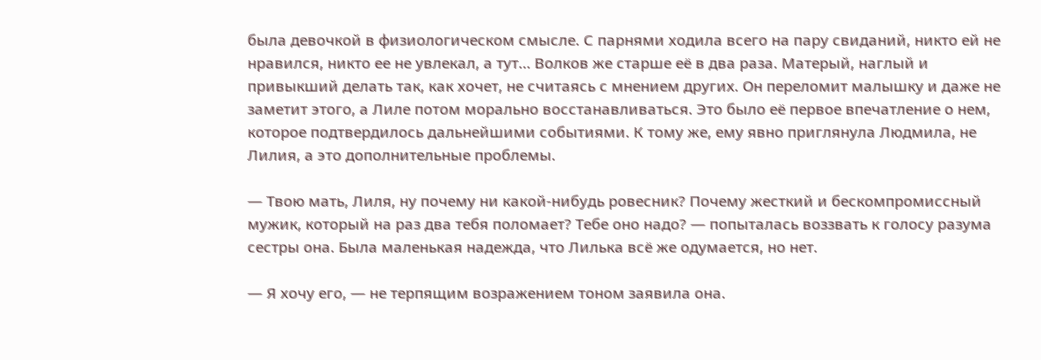была девочкой в физиологическом смысле. С парнями ходила всего на пару свиданий, никто ей не нравился, никто ее не увлекал, а тут… Волков же старше её в два раза. Матерый, наглый и привыкший делать так, как хочет, не считаясь с мнением других. Он переломит малышку и даже не заметит этого, а Лиле потом морально восстанавливаться. Это было её первое впечатление о нем, которое подтвердилось дальнейшими событиями. К тому же, ему явно приглянула Людмила, не Лилия, а это дополнительные проблемы.

— Твою мать, Лиля, ну почему ни какой-нибудь ровесник? Почему жесткий и бескомпромиссный мужик, который на раз два тебя поломает? Тебе оно надо? — попыталась воззвать к голосу разума сестры она. Была маленькая надежда, что Лилька всё же одумается, но нет.

— Я хочу его, — не терпящим возражением тоном заявила она.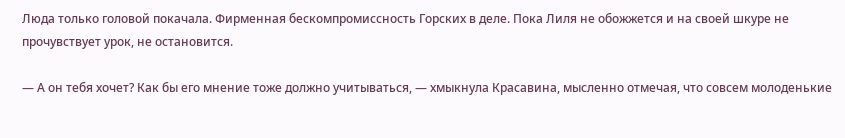Люда только головой покачала. Фирменная бескомпромиссность Горских в деле. Пока Лиля не обожжется и на своей шкуре не прочувствует урок, не остановится.

— А он тебя хочет? Как бы его мнение тоже должно учитываться, — хмыкнула Красавина, мысленно отмечая, что совсем молоденькие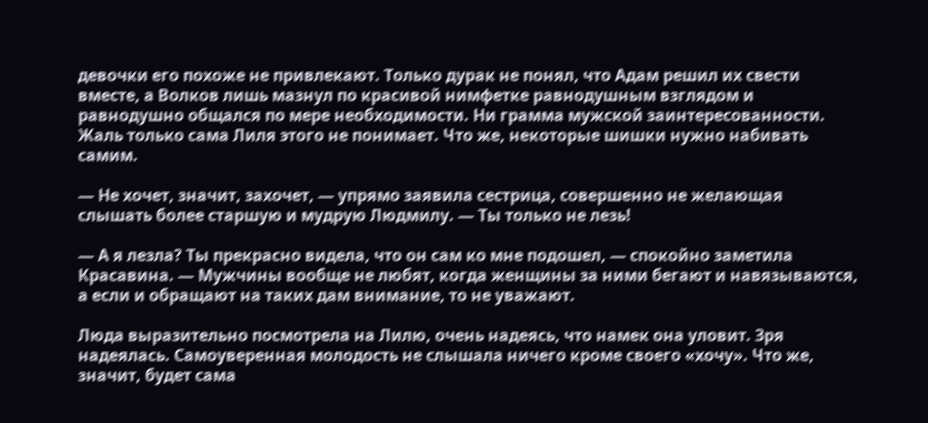девочки его похоже не привлекают. Только дурак не понял, что Адам решил их свести вместе, а Волков лишь мазнул по красивой нимфетке равнодушным взглядом и равнодушно общался по мере необходимости. Ни грамма мужской заинтересованности. Жаль только сама Лиля этого не понимает. Что же, некоторые шишки нужно набивать самим.

— Не хочет, значит, захочет, — упрямо заявила сестрица, совершенно не желающая слышать более старшую и мудрую Людмилу. — Ты только не лезь!

— А я лезла? Ты прекрасно видела, что он сам ко мне подошел, — спокойно заметила Красавина. — Мужчины вообще не любят, когда женщины за ними бегают и навязываются, а если и обращают на таких дам внимание, то не уважают.

Люда выразительно посмотрела на Лилю, очень надеясь, что намек она уловит. Зря надеялась. Самоуверенная молодость не слышала ничего кроме своего «хочу». Что же, значит, будет сама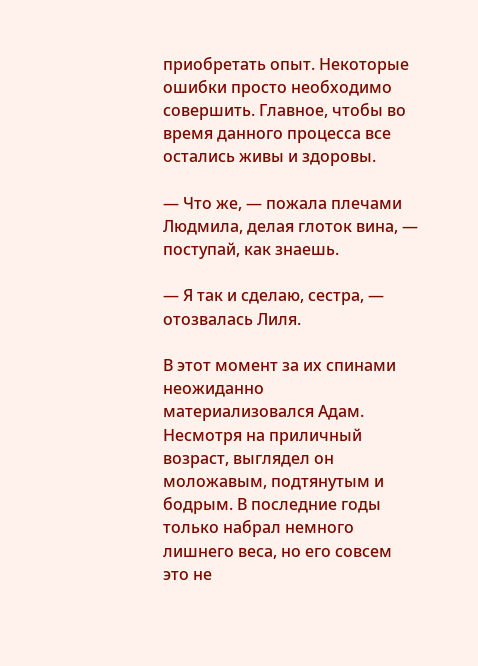приобретать опыт. Некоторые ошибки просто необходимо совершить. Главное, чтобы во время данного процесса все остались живы и здоровы.

— Что же, — пожала плечами Людмила, делая глоток вина, — поступай, как знаешь.

— Я так и сделаю, сестра, — отозвалась Лиля.

В этот момент за их спинами неожиданно материализовался Адам. Несмотря на приличный возраст, выглядел он моложавым, подтянутым и бодрым. В последние годы только набрал немного лишнего веса, но его совсем это не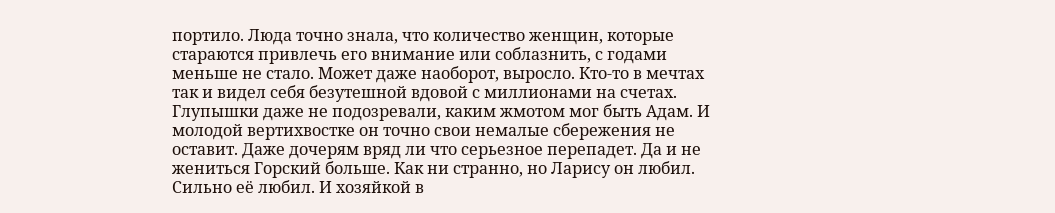портило. Люда точно знала, что количество женщин, которые стараются привлечь его внимание или соблазнить, с годами меньше не стало. Может даже наоборот, выросло. Кто-то в мечтах так и видел себя безутешной вдовой с миллионами на счетах. Глупышки даже не подозревали, каким жмотом мог быть Адам. И молодой вертихвостке он точно свои немалые сбережения не оставит. Даже дочерям вряд ли что серьезное перепадет. Да и не жениться Горский больше. Как ни странно, но Ларису он любил. Сильно её любил. И хозяйкой в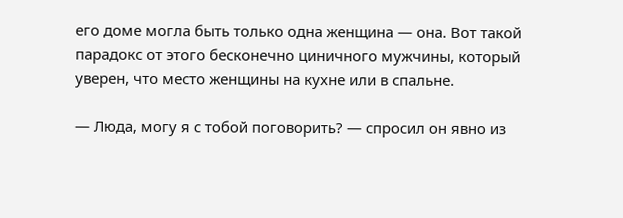его доме могла быть только одна женщина — она. Вот такой парадокс от этого бесконечно циничного мужчины, который уверен, что место женщины на кухне или в спальне.

— Люда, могу я с тобой поговорить? — спросил он явно из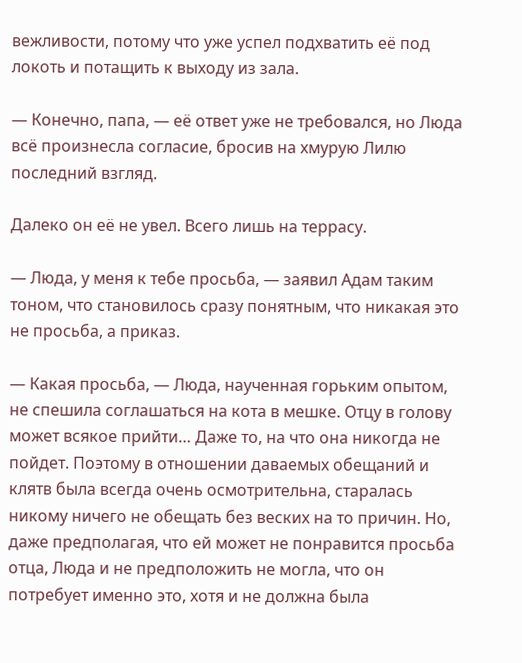вежливости, потому что уже успел подхватить её под локоть и потащить к выходу из зала.

— Конечно, папа, — её ответ уже не требовался, но Люда всё произнесла согласие, бросив на хмурую Лилю последний взгляд.

Далеко он её не увел. Всего лишь на террасу.

— Люда, у меня к тебе просьба, — заявил Адам таким тоном, что становилось сразу понятным, что никакая это не просьба, а приказ.

— Какая просьба, — Люда, наученная горьким опытом, не спешила соглашаться на кота в мешке. Отцу в голову может всякое прийти… Даже то, на что она никогда не пойдет. Поэтому в отношении даваемых обещаний и клятв была всегда очень осмотрительна, старалась никому ничего не обещать без веских на то причин. Но, даже предполагая, что ей может не понравится просьба отца, Люда и не предположить не могла, что он потребует именно это, хотя и не должна была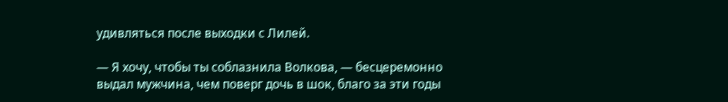удивляться после выходки с Лилей.

— Я хочу, чтобы ты соблазнила Волкова, — бесцеремонно выдал мужчина, чем поверг дочь в шок, благо за эти годы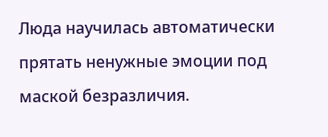Люда научилась автоматически прятать ненужные эмоции под маской безразличия.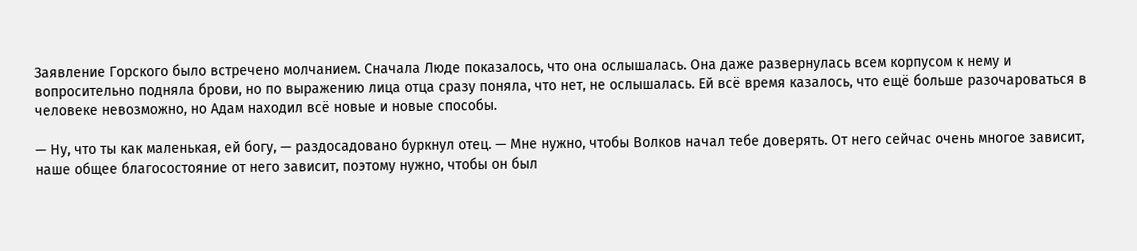Заявление Горского было встречено молчанием. Сначала Люде показалось, что она ослышалась. Она даже развернулась всем корпусом к нему и вопросительно подняла брови, но по выражению лица отца сразу поняла, что нет, не ослышалась. Ей всё время казалось, что ещё больше разочароваться в человеке невозможно, но Адам находил всё новые и новые способы.

— Ну, что ты как маленькая, ей богу, — раздосадовано буркнул отец. — Мне нужно, чтобы Волков начал тебе доверять. От него сейчас очень многое зависит, наше общее благосостояние от него зависит, поэтому нужно, чтобы он был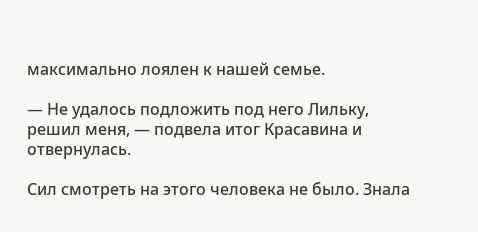максимально лоялен к нашей семье.

— Не удалось подложить под него Лильку, решил меня, — подвела итог Красавина и отвернулась.

Сил смотреть на этого человека не было. Знала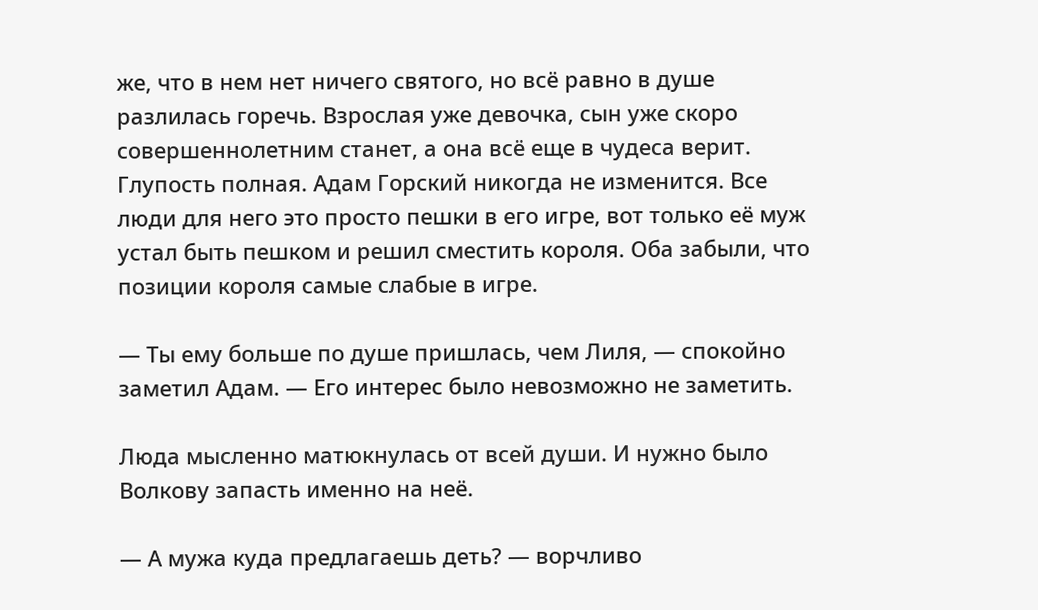же, что в нем нет ничего святого, но всё равно в душе разлилась горечь. Взрослая уже девочка, сын уже скоро совершеннолетним станет, а она всё еще в чудеса верит. Глупость полная. Адам Горский никогда не изменится. Все люди для него это просто пешки в его игре, вот только её муж устал быть пешком и решил сместить короля. Оба забыли, что позиции короля самые слабые в игре.

— Ты ему больше по душе пришлась, чем Лиля, — спокойно заметил Адам. — Его интерес было невозможно не заметить.

Люда мысленно матюкнулась от всей души. И нужно было Волкову запасть именно на неё.

— А мужа куда предлагаешь деть? — ворчливо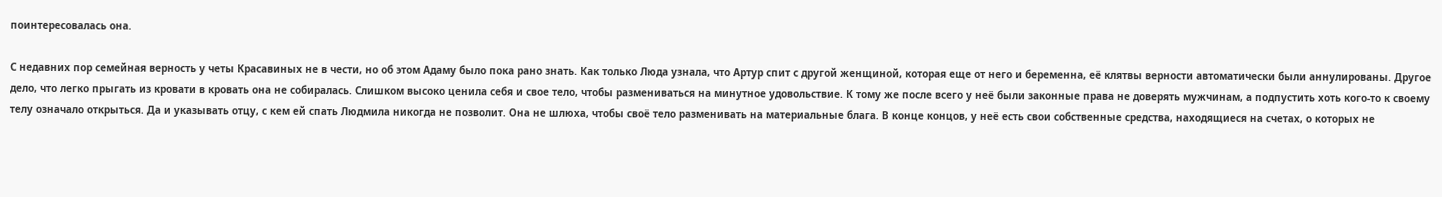поинтересовалась она.

С недавних пор семейная верность у четы Красавиных не в чести, но об этом Адаму было пока рано знать. Как только Люда узнала, что Артур спит с другой женщиной, которая еще от него и беременна, её клятвы верности автоматически были аннулированы. Другое дело, что легко прыгать из кровати в кровать она не собиралась. Слишком высоко ценила себя и свое тело, чтобы размениваться на минутное удовольствие. К тому же после всего у неё были законные права не доверять мужчинам, а подпустить хоть кого-то к своему телу означало открыться. Да и указывать отцу, с кем ей спать Людмила никогда не позволит. Она не шлюха, чтобы своё тело разменивать на материальные блага. В конце концов, у неё есть свои собственные средства, находящиеся на счетах, о которых не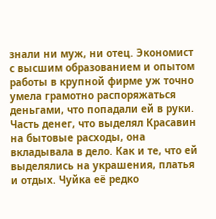знали ни муж, ни отец. Экономист с высшим образованием и опытом работы в крупной фирме уж точно умела грамотно распоряжаться деньгами, что попадали ей в руки. Часть денег, что выделял Красавин на бытовые расходы, она вкладывала в дело. Как и те, что ей выделялись на украшения, платья и отдых. Чуйка её редко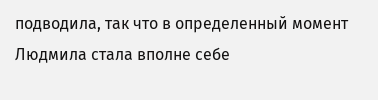подводила, так что в определенный момент Людмила стала вполне себе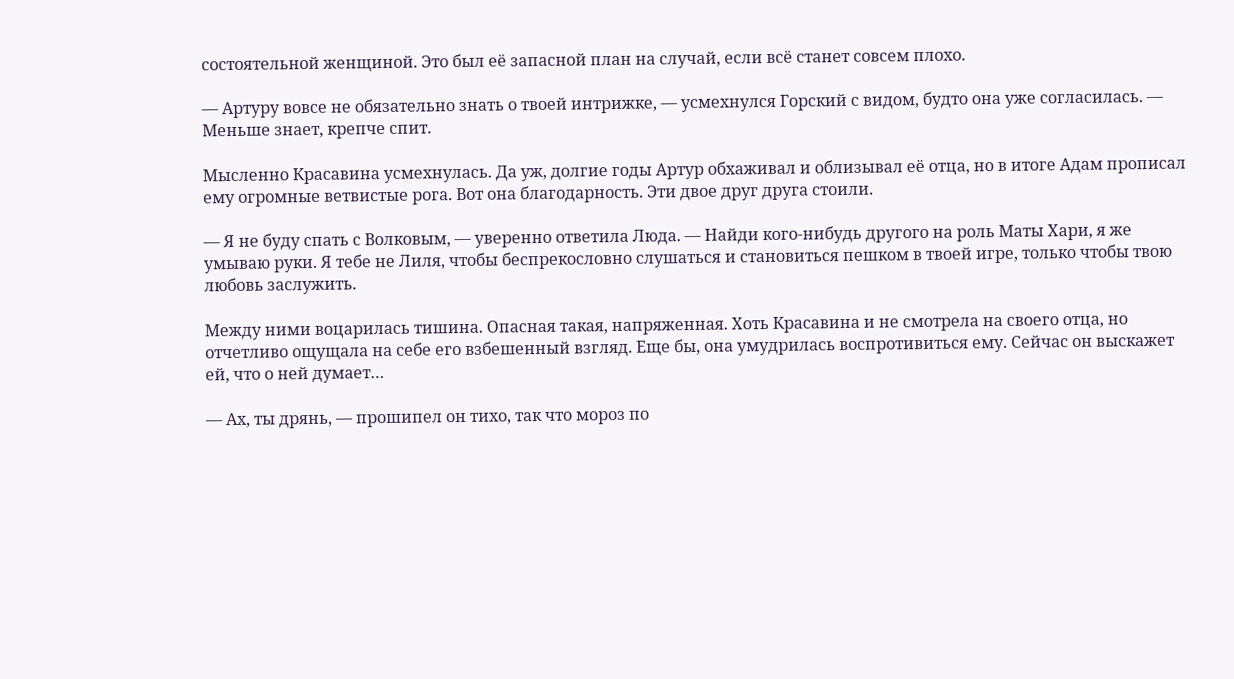состоятельной женщиной. Это был её запасной план на случай, если всё станет совсем плохо.

— Артуру вовсе не обязательно знать о твоей интрижке, — усмехнулся Горский с видом, будто она уже согласилась. — Меньше знает, крепче спит.

Мысленно Красавина усмехнулась. Да уж, долгие годы Артур обхаживал и облизывал её отца, но в итоге Адам прописал ему огромные ветвистые рога. Вот она благодарность. Эти двое друг друга стоили.

— Я не буду спать с Волковым, — уверенно ответила Люда. — Найди кого-нибудь другого на роль Маты Хари, я же умываю руки. Я тебе не Лиля, чтобы беспрекословно слушаться и становиться пешком в твоей игре, только чтобы твою любовь заслужить.

Между ними воцарилась тишина. Опасная такая, напряженная. Хоть Красавина и не смотрела на своего отца, но отчетливо ощущала на себе его взбешенный взгляд. Еще бы, она умудрилась воспротивиться ему. Сейчас он выскажет ей, что о ней думает…

— Ах, ты дрянь, — прошипел он тихо, так что мороз по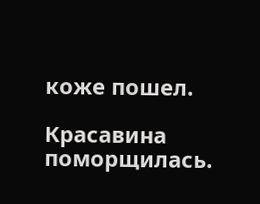коже пошел.

Красавина поморщилась.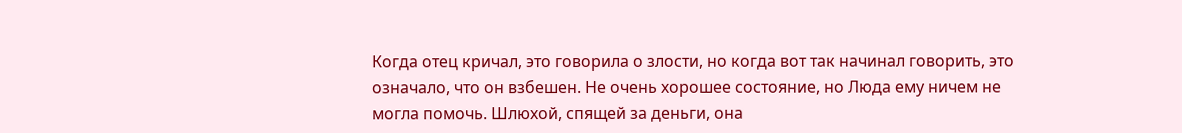Когда отец кричал, это говорила о злости, но когда вот так начинал говорить, это означало, что он взбешен. Не очень хорошее состояние, но Люда ему ничем не могла помочь. Шлюхой, спящей за деньги, она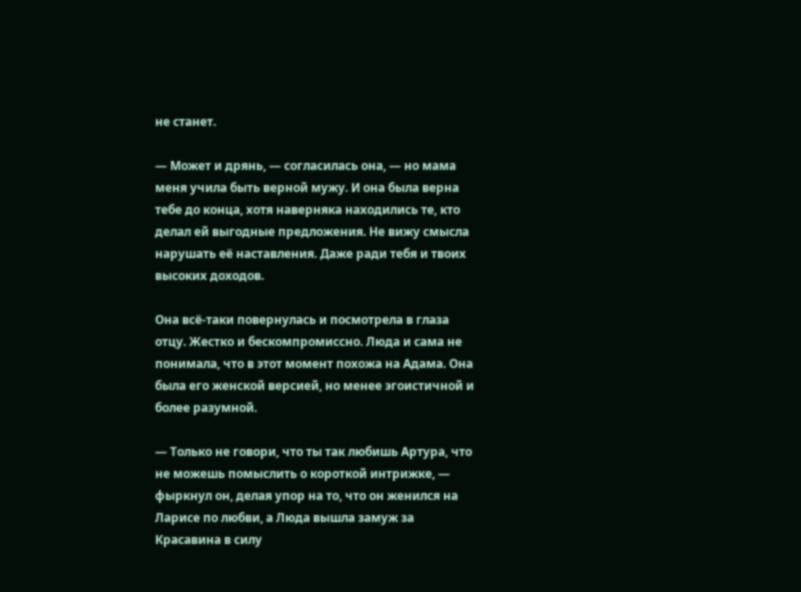не станет.

— Может и дрянь, — согласилась она, — но мама меня учила быть верной мужу. И она была верна тебе до конца, хотя наверняка находились те, кто делал ей выгодные предложения. Не вижу смысла нарушать её наставления. Даже ради тебя и твоих высоких доходов.

Она всё-таки повернулась и посмотрела в глаза отцу. Жестко и бескомпромиссно. Люда и сама не понимала, что в этот момент похожа на Адама. Она была его женской версией, но менее эгоистичной и более разумной.

— Только не говори, что ты так любишь Артура, что не можешь помыслить о короткой интрижке, — фыркнул он, делая упор на то, что он женился на Ларисе по любви, а Люда вышла замуж за Красавина в силу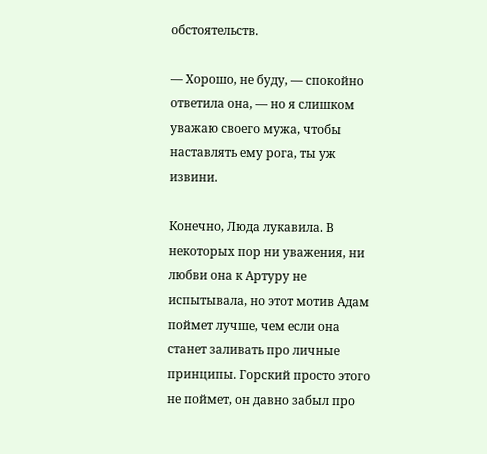обстоятельств.

— Хорошо, не буду, — спокойно ответила она, — но я слишком уважаю своего мужа, чтобы наставлять ему рога, ты уж извини.

Конечно, Люда лукавила. В некоторых пор ни уважения, ни любви она к Артуру не испытывала, но этот мотив Адам поймет лучше, чем если она станет заливать про личные принципы. Горский просто этого не поймет, он давно забыл про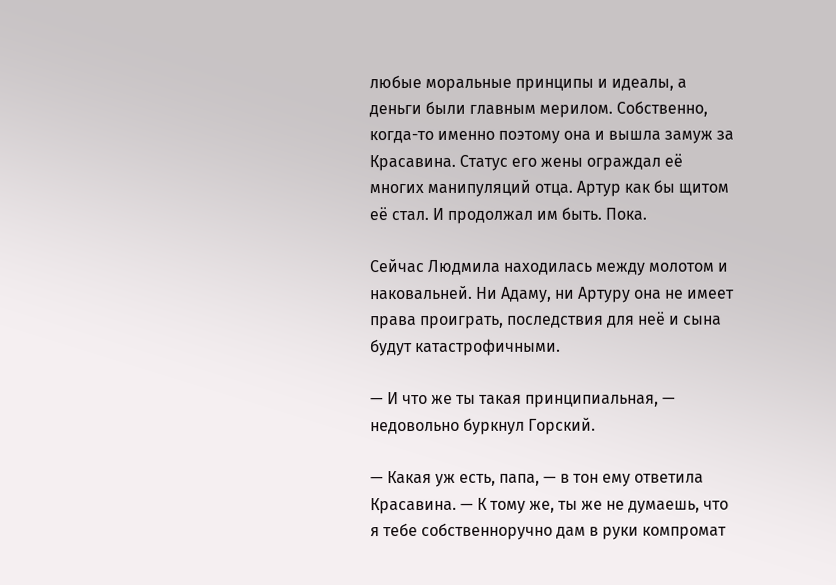любые моральные принципы и идеалы, а деньги были главным мерилом. Собственно, когда-то именно поэтому она и вышла замуж за Красавина. Статус его жены ограждал её многих манипуляций отца. Артур как бы щитом её стал. И продолжал им быть. Пока.

Сейчас Людмила находилась между молотом и наковальней. Ни Адаму, ни Артуру она не имеет права проиграть, последствия для неё и сына будут катастрофичными.

— И что же ты такая принципиальная, — недовольно буркнул Горский.

— Какая уж есть, папа, — в тон ему ответила Красавина. — К тому же, ты же не думаешь, что я тебе собственноручно дам в руки компромат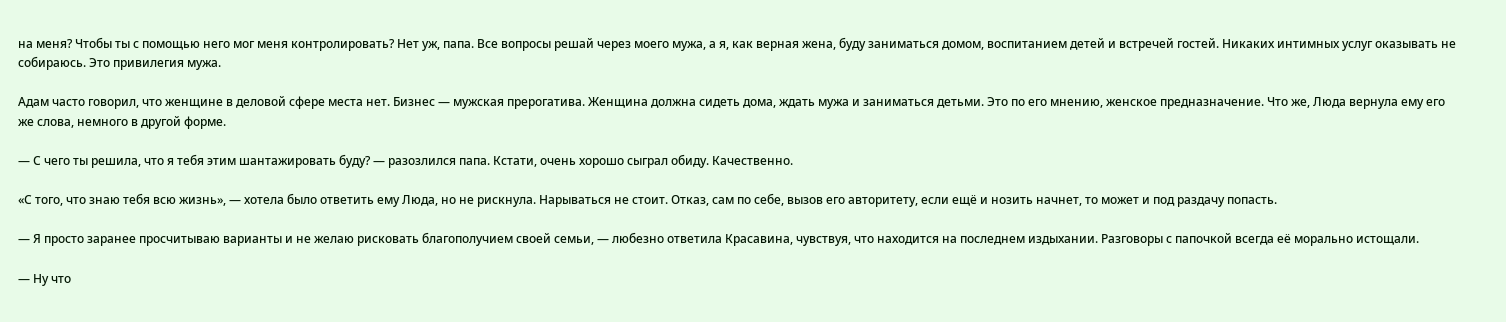на меня? Чтобы ты с помощью него мог меня контролировать? Нет уж, папа. Все вопросы решай через моего мужа, а я, как верная жена, буду заниматься домом, воспитанием детей и встречей гостей. Никаких интимных услуг оказывать не собираюсь. Это привилегия мужа.

Адам часто говорил, что женщине в деловой сфере места нет. Бизнес — мужская прерогатива. Женщина должна сидеть дома, ждать мужа и заниматься детьми. Это по его мнению, женское предназначение. Что же, Люда вернула ему его же слова, немного в другой форме.

— С чего ты решила, что я тебя этим шантажировать буду? — разозлился папа. Кстати, очень хорошо сыграл обиду. Качественно.

«С того, что знаю тебя всю жизнь», — хотела было ответить ему Люда, но не рискнула. Нарываться не стоит. Отказ, сам по себе, вызов его авторитету, если ещё и нозить начнет, то может и под раздачу попасть.

— Я просто заранее просчитываю варианты и не желаю рисковать благополучием своей семьи, — любезно ответила Красавина, чувствуя, что находится на последнем издыхании. Разговоры с папочкой всегда её морально истощали.

— Ну что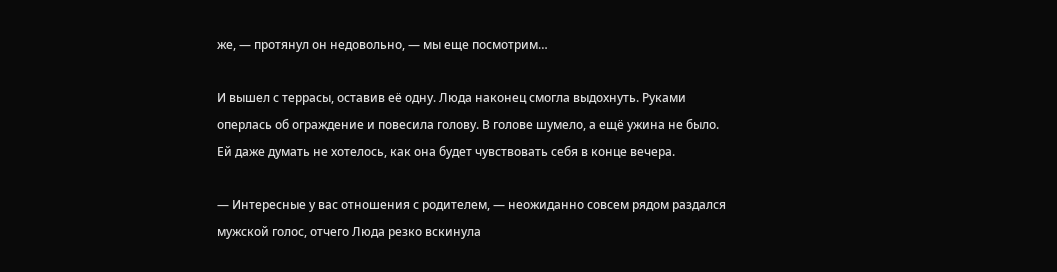же, — протянул он недовольно, — мы еще посмотрим…

И вышел с террасы, оставив её одну. Люда наконец смогла выдохнуть. Руками оперлась об ограждение и повесила голову. В голове шумело, а ещё ужина не было. Ей даже думать не хотелось, как она будет чувствовать себя в конце вечера.

— Интересные у вас отношения с родителем, — неожиданно совсем рядом раздался мужской голос, отчего Люда резко вскинула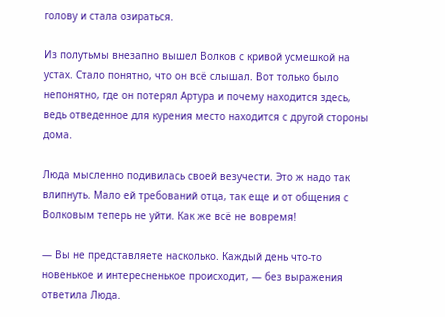голову и стала озираться.

Из полутьмы внезапно вышел Волков с кривой усмешкой на устах. Стало понятно, что он всё слышал. Вот только было непонятно, где он потерял Артура и почему находится здесь, ведь отведенное для курения место находится с другой стороны дома.

Люда мысленно подивилась своей везучести. Это ж надо так влипнуть. Мало ей требований отца, так еще и от общения с Волковым теперь не уйти. Как же всё не вовремя!

— Вы не представляете насколько. Каждый день что-то новенькое и интересненькое происходит, — без выражения ответила Люда.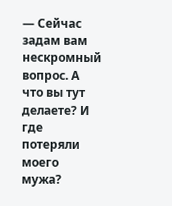— Сейчас задам вам нескромный вопрос. А что вы тут делаете? И где потеряли моего мужа?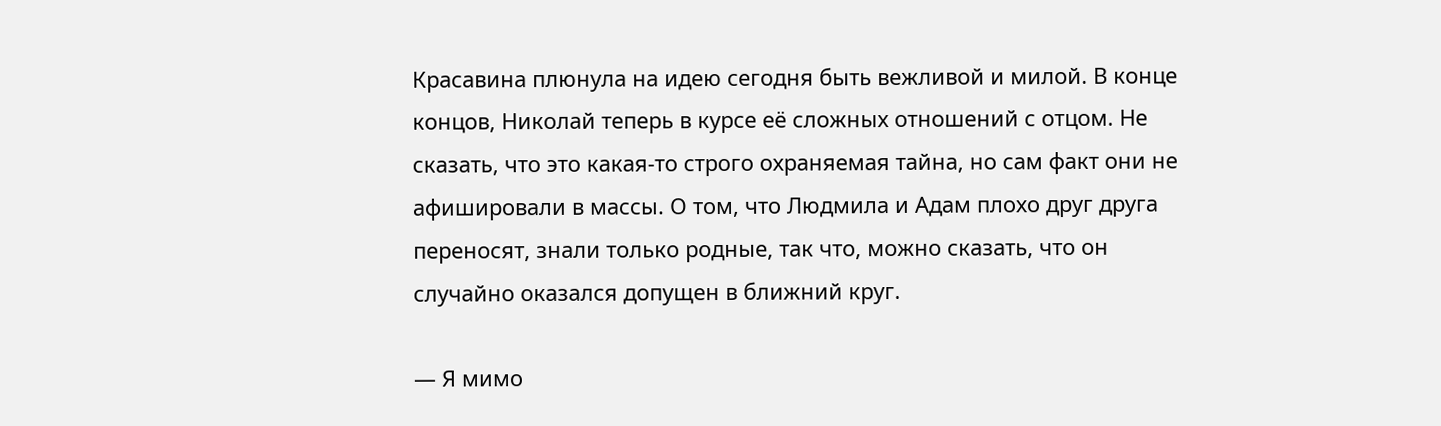Красавина плюнула на идею сегодня быть вежливой и милой. В конце концов, Николай теперь в курсе её сложных отношений с отцом. Не сказать, что это какая-то строго охраняемая тайна, но сам факт они не афишировали в массы. О том, что Людмила и Адам плохо друг друга переносят, знали только родные, так что, можно сказать, что он случайно оказался допущен в ближний круг.

— Я мимо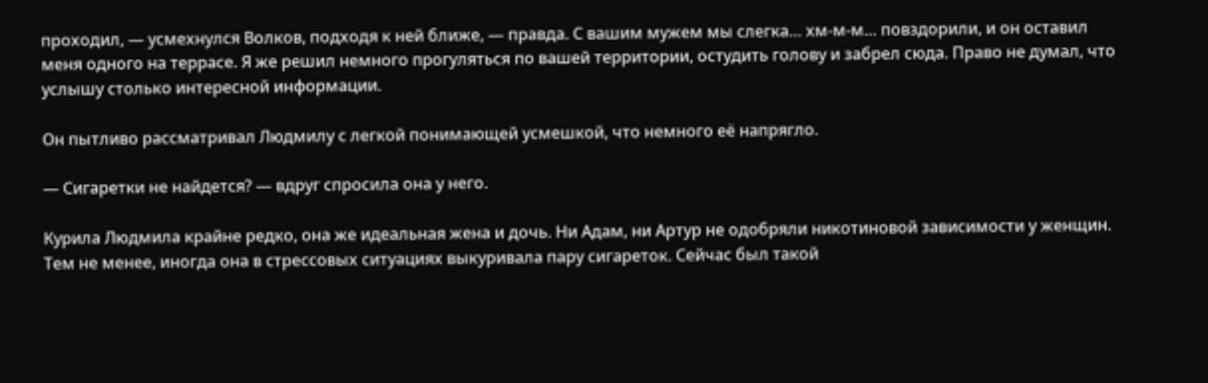проходил, — усмехнулся Волков, подходя к ней ближе, — правда. С вашим мужем мы слегка… хм-м-м… повздорили, и он оставил меня одного на террасе. Я же решил немного прогуляться по вашей территории, остудить голову и забрел сюда. Право не думал, что услышу столько интересной информации.

Он пытливо рассматривал Людмилу с легкой понимающей усмешкой, что немного её напрягло.

— Сигаретки не найдется? — вдруг спросила она у него.

Курила Людмила крайне редко, она же идеальная жена и дочь. Ни Адам, ни Артур не одобряли никотиновой зависимости у женщин. Тем не менее, иногда она в стрессовых ситуациях выкуривала пару сигареток. Сейчас был такой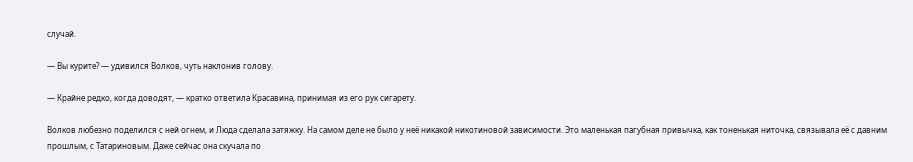случай.

— Вы курите? — удивился Волков, чуть наклонив голову.

— Крайне редко, когда доводят, — кратко ответила Красавина, принимая из его рук сигарету.

Волков любезно поделился с ней огнем, и Люда сделала затяжку. На самом деле не было у неё никакой никотиновой зависимости. Это маленькая пагубная привычка, как тоненькая ниточка, связывала её с давним прошлым, с Татариновым. Даже сейчас она скучала по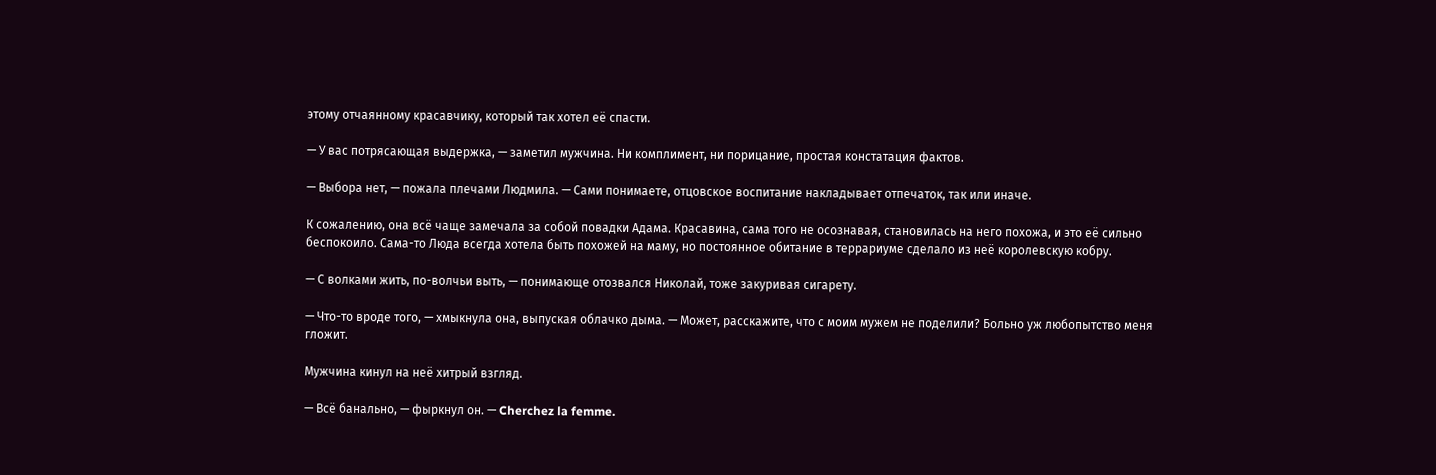этому отчаянному красавчику, который так хотел её спасти.

— У вас потрясающая выдержка, — заметил мужчина. Ни комплимент, ни порицание, простая констатация фактов.

— Выбора нет, — пожала плечами Людмила. — Сами понимаете, отцовское воспитание накладывает отпечаток, так или иначе.

К сожалению, она всё чаще замечала за собой повадки Адама. Красавина, сама того не осознавая, становилась на него похожа, и это её сильно беспокоило. Сама-то Люда всегда хотела быть похожей на маму, но постоянное обитание в террариуме сделало из неё королевскую кобру.

— С волками жить, по-волчьи выть, — понимающе отозвался Николай, тоже закуривая сигарету.

— Что-то вроде того, — хмыкнула она, выпуская облачко дыма. — Может, расскажите, что с моим мужем не поделили? Больно уж любопытство меня гложит.

Мужчина кинул на неё хитрый взгляд.

— Всё банально, — фыркнул он. — Cherchez la femme.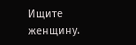Ищите женщину.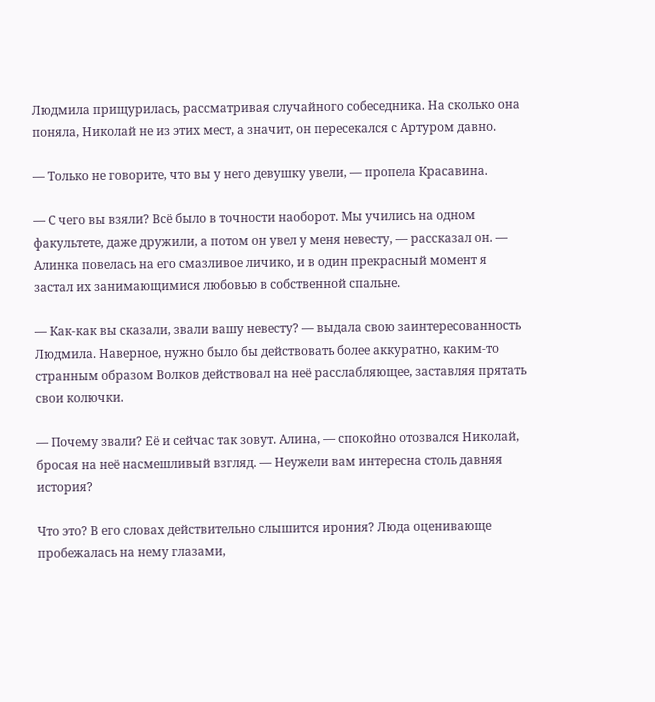Людмила прищурилась, рассматривая случайного собеседника. На сколько она поняла, Николай не из этих мест, а значит, он пересекался с Артуром давно.

— Только не говорите, что вы у него девушку увели, — пропела Красавина.

— С чего вы взяли? Всё было в точности наоборот. Мы учились на одном факультете, даже дружили, а потом он увел у меня невесту, — рассказал он. — Алинка повелась на его смазливое личико, и в один прекрасный момент я застал их занимающимися любовью в собственной спальне.

— Как-как вы сказали, звали вашу невесту? — выдала свою заинтересованность Людмила. Наверное, нужно было бы действовать более аккуратно, каким-то странным образом Волков действовал на неё расслабляющее, заставляя прятать свои колючки.

— Почему звали? Её и сейчас так зовут. Алина, — спокойно отозвался Николай, бросая на неё насмешливый взгляд. — Неужели вам интересна столь давняя история?

Что это? В его словах действительно слышится ирония? Люда оценивающе пробежалась на нему глазами,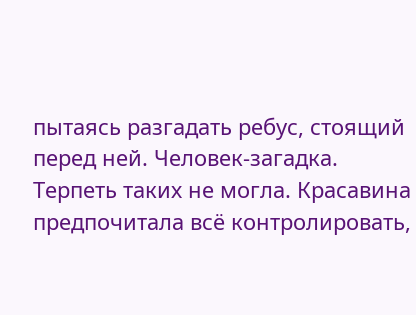пытаясь разгадать ребус, стоящий перед ней. Человек-загадка. Терпеть таких не могла. Красавина предпочитала всё контролировать,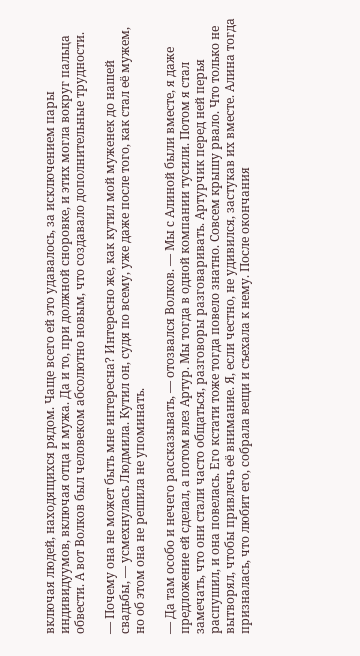включая людей, находящихся рядом. Чаще всего ей это удавалось, за исключением пары индивидуумов, включая отца и мужа. Да и то, при должной сноровке, и этих могла вокруг пальца обвести. А вот Волков был человеком абсолютно новым, что создавало дополнительные трудности.

— Почему она не может быть мне интересна? Интересно же, как кутил мой муженек до нашей свадьбы, — усмехнулась Людмила. Кутил он, судя по всему, уже даже после того, как стал её мужем, но об этом она не решила не упоминать.

— Да там особо и нечего рассказывать, — отозвался Волков. — Мы с Алиной были вместе, я даже предложение ей сделал, а потом влез Артур. Мы тогда в одной компании тусили. Потом я стал замечать, что они стали часто общаться, разговоры разговаривать. Артурчик перед ней перья распушил, и она повелась. Его кстати тоже тогда повело знатно. Совсем крышу рвало. Что только не вытворял, чтобы привлечь её внимание. Я, если честно, не удивился, застукав их вместе. Алина тогда призналась, что любит его, собрала вещи и съехала к нему. После окончания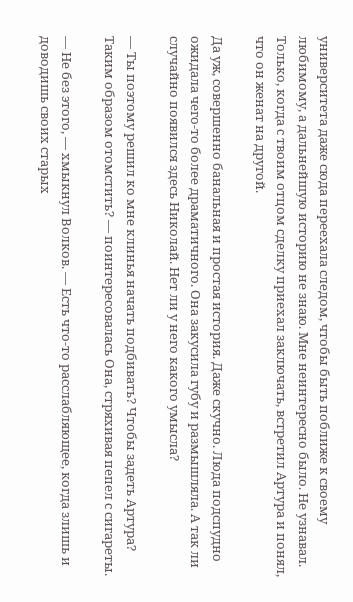университета даже сюда переехала следом, чтобы быть поближе к своему любимому, а дальнейшую историю не знаю. Мне неинтересно было. Не узнавал. Только, когда с твоим отцом сделку приехал заключать, встретил Артура и понял, что он женат на другой.

Да уж, совершенно банальная и простая история. Даже скучно. Люда подспудно ожидала чего-то более драматичного. Она закусила губу и размышляла. А так ли случайно появился здесь Николай. Нет ли у него какого умысла?

— Ты поэтому решил ко мне клинья начать подбивать? Чтобы задеть Артура? Таким образом отомстить? — поинтересовалась Она, стряхивая пепел с сигареты.

— Не без этого, — хмыкнул Волков. — Есть что-то расслабляющее, когда злишь и доводишь своих старых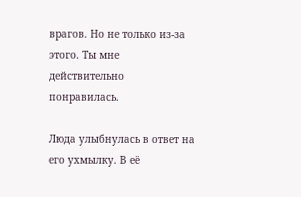врагов. Но не только из-за этого. Ты мне действительно понравилась.

Люда улыбнулась в ответ на его ухмылку. В её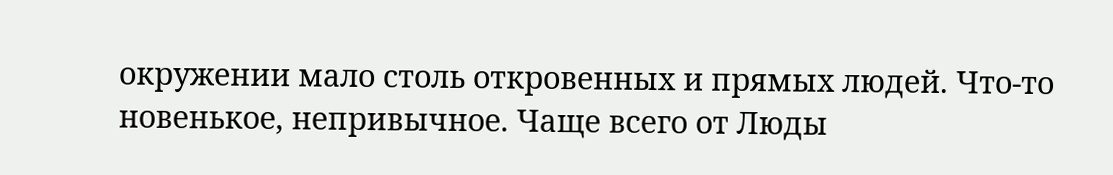окружении мало столь откровенных и прямых людей. Что-то новенькое, непривычное. Чаще всего от Люды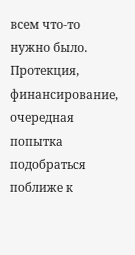всем что-то нужно было. Протекция, финансирование, очередная попытка подобраться поближе к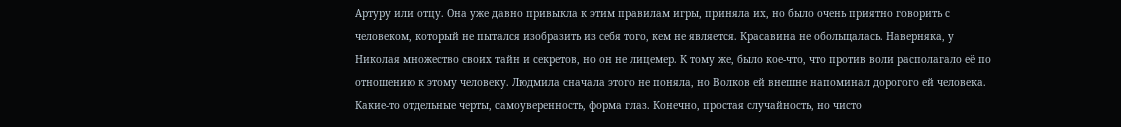Артуру или отцу. Она уже давно привыкла к этим правилам игры, приняла их, но было очень приятно говорить с человеком, который не пытался изобразить из себя того, кем не является. Красавина не обольщалась. Наверняка, у Николая множество своих тайн и секретов, но он не лицемер. К тому же, было кое-что, что против воли располагало её по отношению к этому человеку. Людмила сначала этого не поняла, но Волков ей внешне напоминал дорогого ей человека. Какие-то отдельные черты, самоуверенность, форма глаз. Конечно, простая случайность, но чисто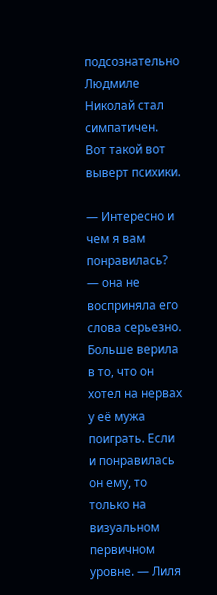подсознательно Людмиле Николай стал симпатичен. Вот такой вот выверт психики.

— Интересно и чем я вам понравилась? — она не восприняла его слова серьезно. Больше верила в то, что он хотел на нервах у её мужа поиграть. Если и понравилась он ему, то только на визуальном первичном уровне. — Лиля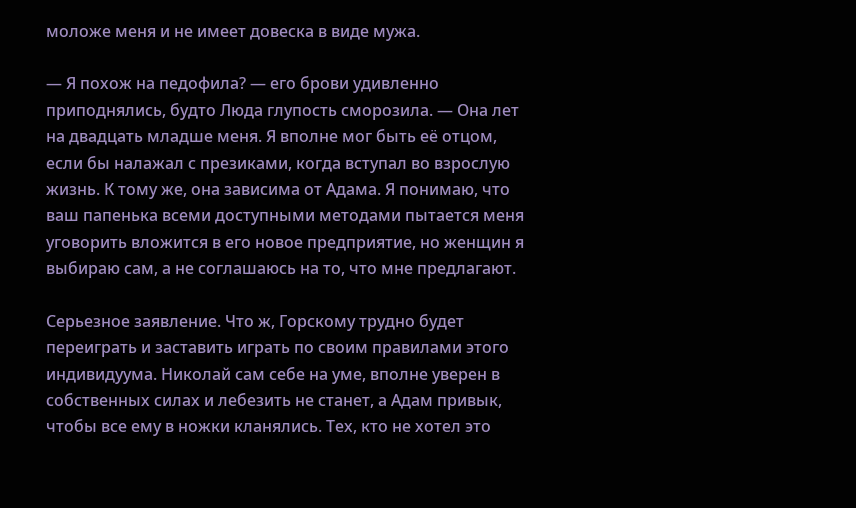моложе меня и не имеет довеска в виде мужа.

— Я похож на педофила? — его брови удивленно приподнялись, будто Люда глупость сморозила. — Она лет на двадцать младше меня. Я вполне мог быть её отцом, если бы налажал с презиками, когда вступал во взрослую жизнь. К тому же, она зависима от Адама. Я понимаю, что ваш папенька всеми доступными методами пытается меня уговорить вложится в его новое предприятие, но женщин я выбираю сам, а не соглашаюсь на то, что мне предлагают.

Серьезное заявление. Что ж, Горскому трудно будет переиграть и заставить играть по своим правилами этого индивидуума. Николай сам себе на уме, вполне уверен в собственных силах и лебезить не станет, а Адам привык, чтобы все ему в ножки кланялись. Тех, кто не хотел это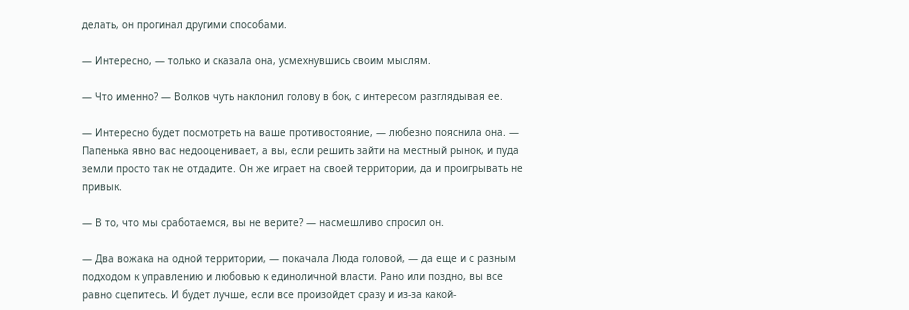делать, он прогинал другими способами.

— Интересно, — только и сказала она, усмехнувшись своим мыслям.

— Что именно? — Волков чуть наклонил голову в бок, с интересом разглядывая ее.

— Интересно будет посмотреть на ваше противостояние, — любезно пояснила она. — Папенька явно вас недооценивает, а вы, если решить зайти на местный рынок, и пуда земли просто так не отдадите. Он же играет на своей территории, да и проигрывать не привык.

— В то, что мы сработаемся, вы не верите? — насмешливо спросил он.

— Два вожака на одной территории, — покачала Люда головой, — да еще и с разным подходом к управлению и любовью к единоличной власти. Рано или поздно, вы все равно сцепитесь. И будет лучше, если все произойдет сразу и из-за какой-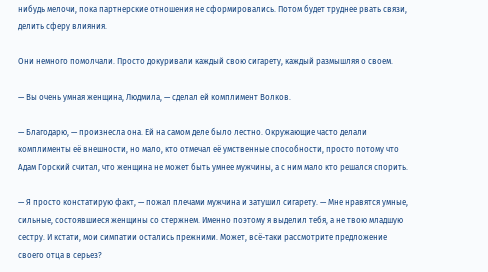нибудь мелочи, пока партнерские отношения не сформировались. Потом будет труднее рвать связи, делить сферу влияния.

Они немного помолчали. Просто докуривали каждый свою сигарету, каждый размышляя о своем.

— Вы очень умная женщина, Людмила, — сделал ей комплимент Волков.

— Благодарю, — произнесла она. Ей на самом деле было лестно. Окружающие часто делали комплименты её внешности, но мало, кто отмечал её умственные способности, просто потому что Адам Горский считал, что женщина не может быть умнее мужчины, а с ним мало кто решался спорить.

— Я просто констатирую факт, — пожал плечами мужчина и затушил сигарету. — Мне нравятся умные, сильные, состоявшиеся женщины со стержнем. Именно поэтому я выделил тебя, а не твою младшую сестру. И кстати, мои симпатии остались прежними. Может, всё-таки рассмотрите предложение своего отца в серьез?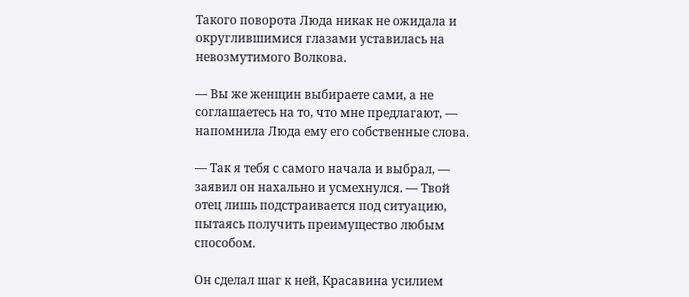Такого поворота Люда никак не ожидала и округлившимися глазами уставилась на невозмутимого Волкова.

— Вы же женщин выбираете сами, а не соглашаетесь на то, что мне предлагают, — напомнила Люда ему его собственные слова.

— Так я тебя с самого начала и выбрал, — заявил он нахально и усмехнулся. — Твой отец лишь подстраивается под ситуацию, пытаясь получить преимущество любым способом.

Он сделал шаг к ней, Красавина усилием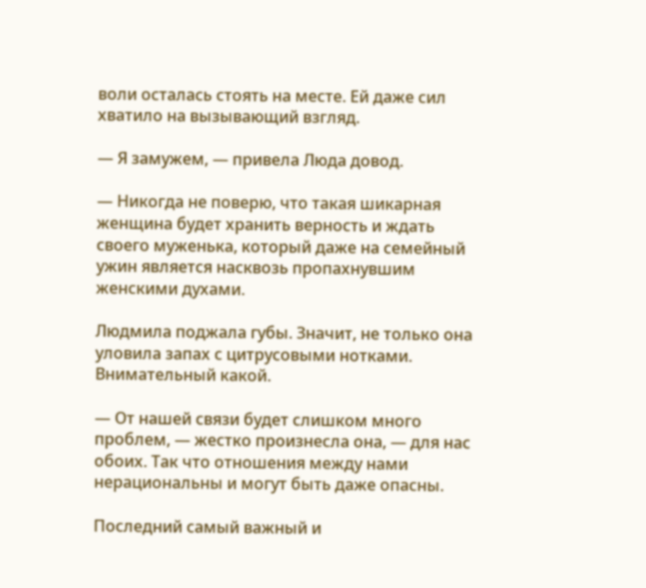воли осталась стоять на месте. Ей даже сил хватило на вызывающий взгляд.

— Я замужем, — привела Люда довод.

— Никогда не поверю, что такая шикарная женщина будет хранить верность и ждать своего муженька, который даже на семейный ужин является насквозь пропахнувшим женскими духами.

Людмила поджала губы. Значит, не только она уловила запах с цитрусовыми нотками. Внимательный какой.

— От нашей связи будет слишком много проблем, — жестко произнесла она, — для нас обоих. Так что отношения между нами нерациональны и могут быть даже опасны.

Последний самый важный и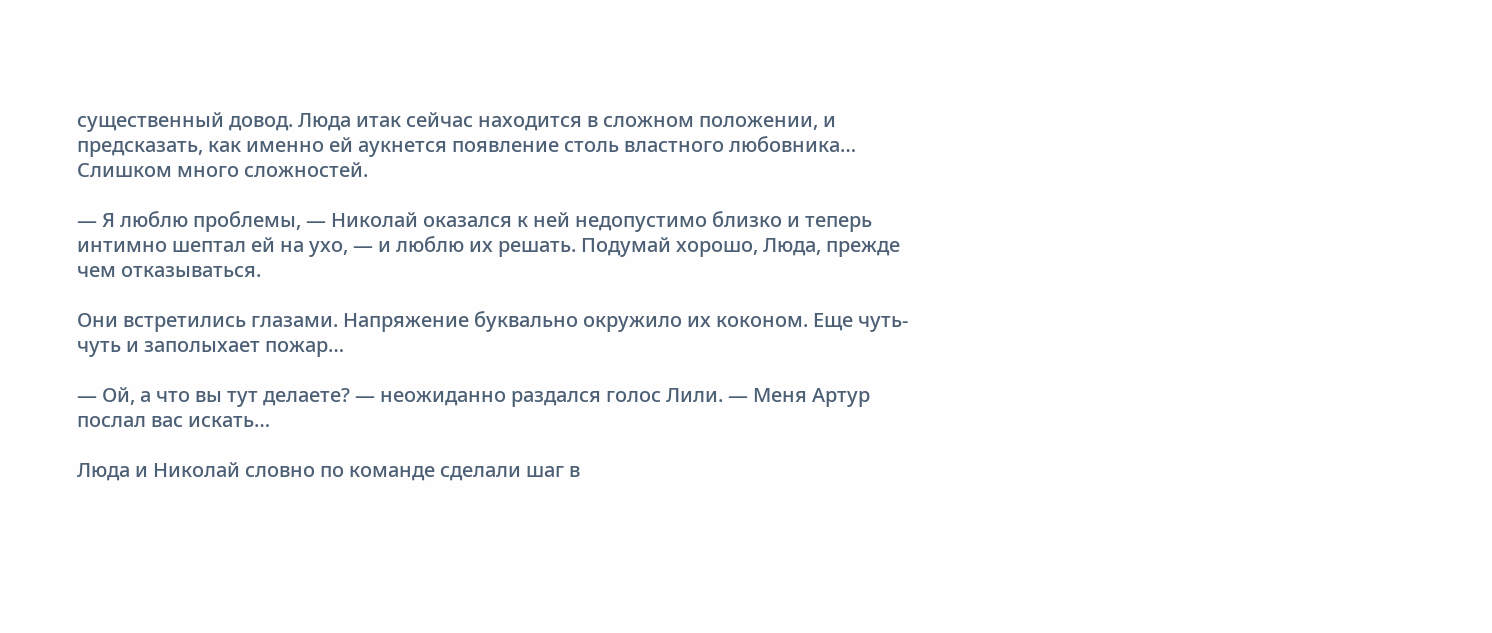существенный довод. Люда итак сейчас находится в сложном положении, и предсказать, как именно ей аукнется появление столь властного любовника… Слишком много сложностей.

— Я люблю проблемы, — Николай оказался к ней недопустимо близко и теперь интимно шептал ей на ухо, — и люблю их решать. Подумай хорошо, Люда, прежде чем отказываться.

Они встретились глазами. Напряжение буквально окружило их коконом. Еще чуть-чуть и заполыхает пожар…

— Ой, а что вы тут делаете? — неожиданно раздался голос Лили. — Меня Артур послал вас искать…

Люда и Николай словно по команде сделали шаг в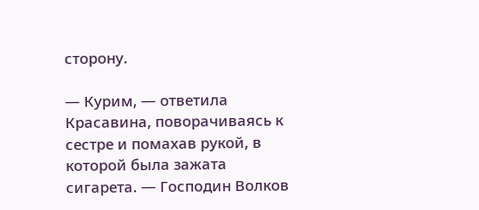сторону.

— Курим, — ответила Красавина, поворачиваясь к сестре и помахав рукой, в которой была зажата сигарета. — Господин Волков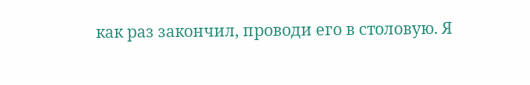как раз закончил, проводи его в столовую. Я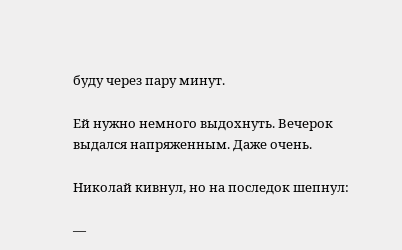буду через пару минут.

Ей нужно немного выдохнуть. Вечерок выдался напряженным. Даже очень.

Николай кивнул, но на последок шепнул:

—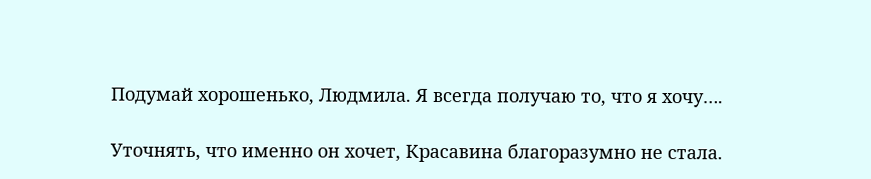Подумай хорошенько, Людмила. Я всегда получаю то, что я хочу….

Уточнять, что именно он хочет, Красавина благоразумно не стала.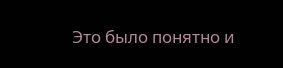Это было понятно и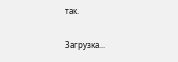так.

Загрузка...